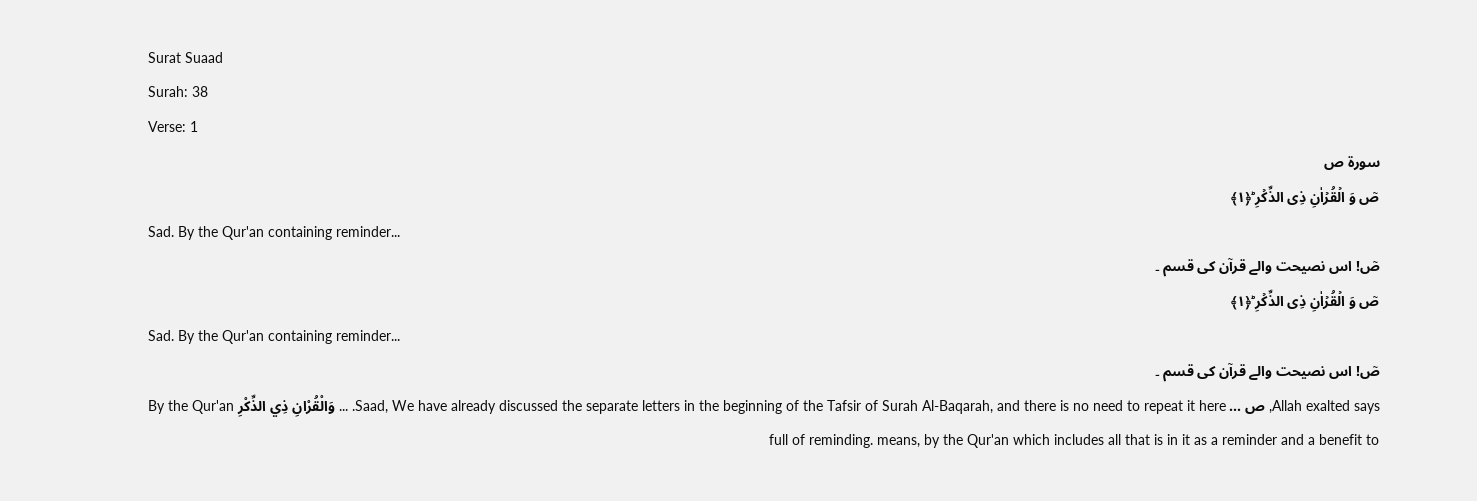Surat Suaad
Surah: 38
Verse: 1
سورة ص
صٓ وَ الۡقُرۡاٰنِ ذِی الذِّکۡرِ ؕ﴿۱﴾
Sad. By the Qur'an containing reminder...
صٓ! اس نصیحت والے قرآن کی قسم ۔
صٓ وَ الۡقُرۡاٰنِ ذِی الذِّکۡرِ ؕ﴿۱﴾
Sad. By the Qur'an containing reminder...
صٓ! اس نصیحت والے قرآن کی قسم ۔
Allah exalted says, ص ... Saad, We have already discussed the separate letters in the beginning of the Tafsir of Surah Al-Baqarah, and there is no need to repeat it here. ... وَالْقُرْانِ ذِي الذِّكْرِ By the Qur'an full of reminding. means, by the Qur'an which includes all that is in it as a reminder and a benefit to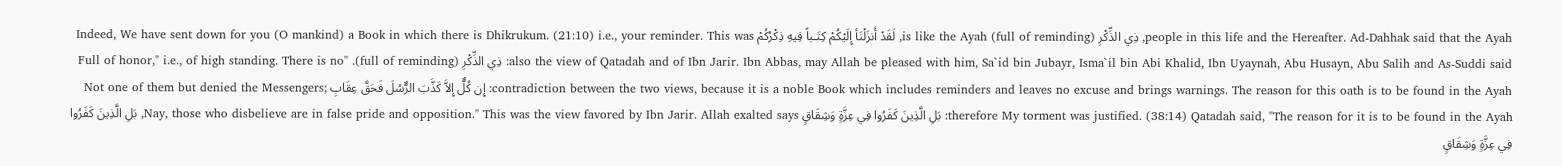people in this life and the Hereafter. Ad-Dahhak said that the Ayah, ذِي الذِّكْرِ (full of reminding) is like the Ayah, لَقَدْ أَنزَلْنَأ إِلَيْكُمْ كِتَـباً فِيهِ ذِكْرُكُمْ Indeed, We have sent down for you (O mankind) a Book in which there is Dhikrukum. (21:10) i.e., your reminder. This was also the view of Qatadah and of Ibn Jarir. Ibn Abbas, may Allah be pleased with him, Sa`id bin Jubayr, Isma`il bin Abi Khalid, Ibn Uyaynah, Abu Husayn, Abu Salih and As-Suddi said: ذِي الذِّكْرِ (full of reminding). "Full of honor," i.e., of high standing. There is no contradiction between the two views, because it is a noble Book which includes reminders and leaves no excuse and brings warnings. The reason for this oath is to be found in the Ayah: إِن كُلٌّ إِلاَّ كَذَّبَ الرٌّسُلَ فَحَقَّ عِقَابِ Not one of them but denied the Messengers; therefore My torment was justified. (38:14) Qatadah said, "The reason for it is to be found in the Ayah: بَلِ الَّذِينَ كَفَرُوا فِي عِزَّةٍ وَشِقَاقٍ Nay, those who disbelieve are in false pride and opposition." This was the view favored by Ibn Jarir. Allah exalted says, بَلِ الَّذِينَ كَفَرُوا فِي عِزَّةٍ وَشِقَاقٍ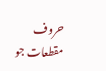حروف مقطعات جو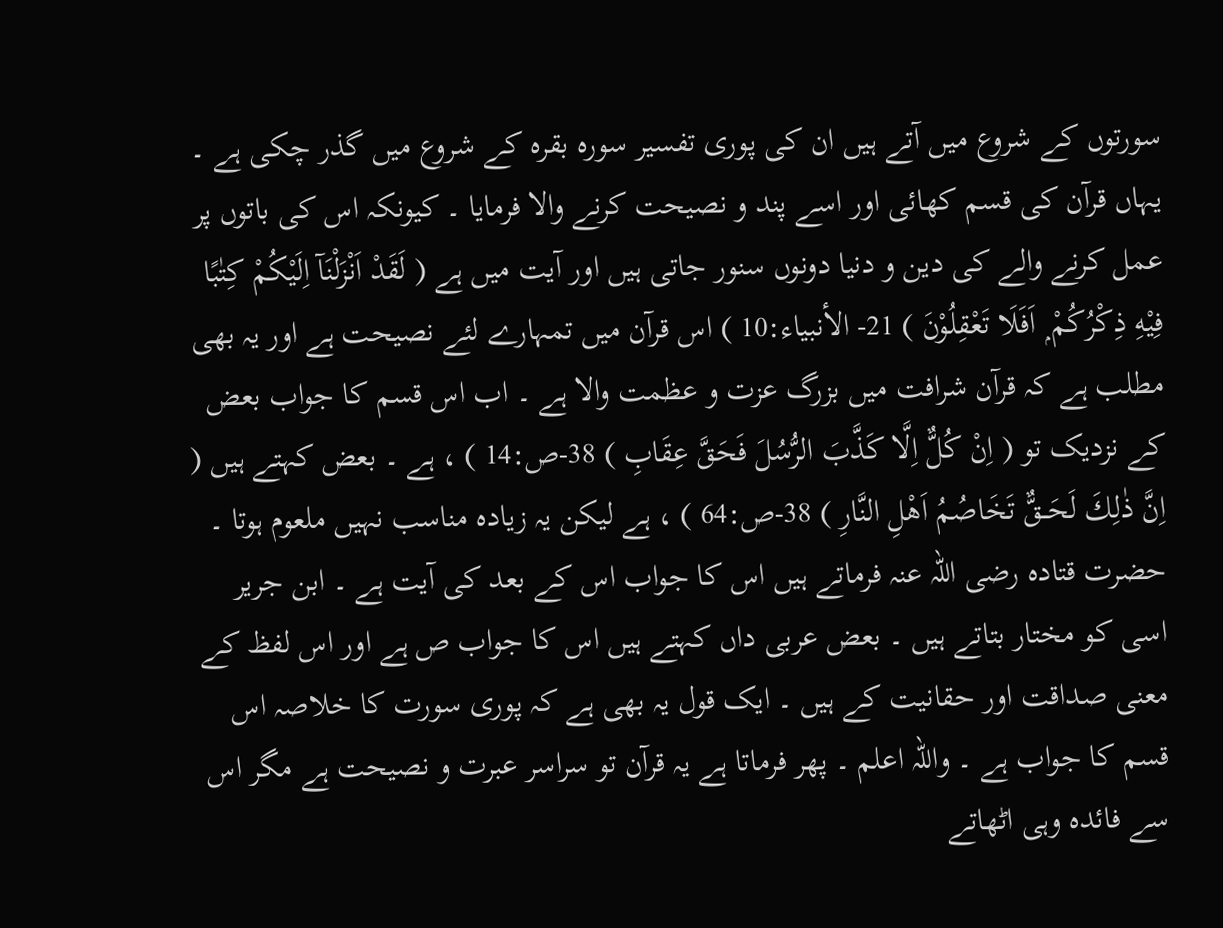سورتوں کے شروع میں آتے ہیں ان کی پوری تفسیر سورہ بقرہ کے شروع میں گذر چکی ہے ۔ یہاں قرآن کی قسم کھائی اور اسے پند و نصیحت کرنے والا فرمایا ۔ کیونکہ اس کی باتوں پر عمل کرنے والے کی دین و دنیا دونوں سنور جاتی ہیں اور آیت میں ہے ( لَقَدْ اَنْزَلْنَآ اِلَيْكُمْ كِتٰبًا فِيْهِ ذِكْرُكُمْ ۭ اَفَلَا تَعْقِلُوْنَ ) 21- الأنبياء:10 ) اس قرآن میں تمہارے لئے نصیحت ہے اور یہ بھی مطلب ہے کہ قرآن شرافت میں بزرگ عزت و عظمت والا ہے ۔ اب اس قسم کا جواب بعض کے نزدیک تو ( اِنْ كُلٌّ اِلَّا كَذَّبَ الرُّسُلَ فَحَقَّ عِقَابِ ) 38-ص:14 ) ، ہے ۔ بعض کہتے ہیں ( اِنَّ ذٰلِكَ لَحَــقٌّ تَخَاصُمُ اَهْلِ النَّارِ ) 38-ص:64 ) ، ہے لیکن یہ زیادہ مناسب نہیں ملعوم ہوتا ۔ حضرت قتادہ رضی اللہ عنہ فرماتے ہیں اس کا جواب اس کے بعد کی آیت ہے ۔ ابن جریر اسی کو مختار بتاتے ہیں ۔ بعض عربی داں کہتے ہیں اس کا جواب ص ہے اور اس لفظ کے معنی صداقت اور حقانیت کے ہیں ۔ ایک قول یہ بھی ہے کہ پوری سورت کا خلاصہ اس قسم کا جواب ہے ۔ واللہ اعلم ۔ پھر فرماتا ہے یہ قرآن تو سراسر عبرت و نصیحت ہے مگر اس سے فائدہ وہی اٹھاتے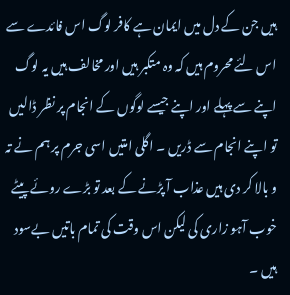ہیں جن کے دل میں ایمان ہے کافر لوگ اس فائدے سے اس لئے محروم ہیں کہ وہ متکبر ہیں اور مخالف ہیں یہ لوگ اپنے سے پہلے اور اپنے جیسے لوگوں کے انجام پر نظر ڈالیں تو اپنے انجام سے ڈریں ۔ اگلی امتیں اسی جرم پر ہم نے تہ و بالا کر دی ہیں عذاب آ پڑنے کے بعد تو بڑے روئے پیٹے خوب آہو زاری کی لیکن اس وقت کی تمام باتیں بےسود ہیں ۔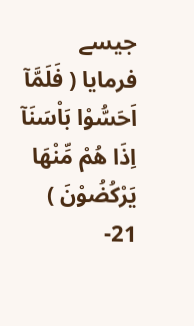جیسے فرمایا ( فَلَمَّآ اَحَسُّوْا بَاْسَنَآ اِذَا هُمْ مِّنْهَا يَرْكُضُوْنَ ) 21-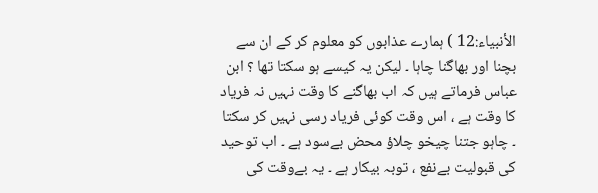الأنبياء:12 ) ہمارے عذابوں کو معلوم کر کے ان سے بچنا اور بھاگنا چاہا ۔ لیکن یہ کیسے ہو سکتا تھا ؟ ابن عباس فرماتے ہیں کہ اب بھاگنے کا وقت نہیں نہ فریاد کا وقت ہے ، اس وقت کوئی فریاد رسی نہیں کر سکتا ۔ چاہو جتنا چیخو چلاؤ محض بےسود ہے ۔ اب توحید کی قبولیت بےنفع ، توبہ بیکار ہے ۔ یہ بےوقت کی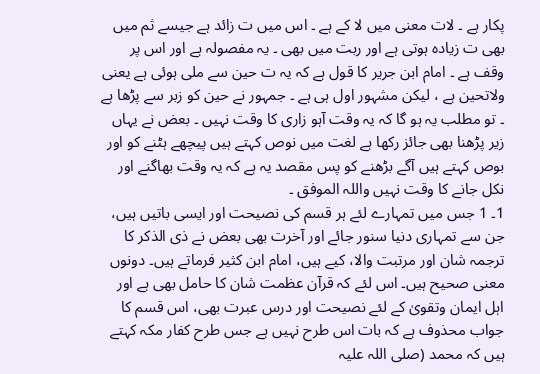پکار ہے ۔ لات معنی میں لا کے ہے ۔ اس میں ت زائد ہے جیسے ثم میں بھی ت زیادہ ہوتی ہے اور ربت میں بھی ۔ یہ مفصولہ ہے اور اس پر وقف ہے ۔ امام ابن جریر کا قول ہے کہ یہ ت حین سے ملی ہوئی ہے یعنی ولاتحین ہے ، لیکن مشہور اول ہی ہے ۔ جمہور نے حین کو زبر سے پڑھا ہے ۔ تو مطلب یہ ہو گا کہ یہ وقت آہو زاری کا وقت نہیں ۔ بعض نے یہاں زیر پڑھنا بھی جائز رکھا ہے لغت میں نوص کہتے ہیں پیچھے ہٹنے کو اور بوص کہتے ہیں آگے بڑھنے کو پس مقصد یہ ہے کہ یہ وقت بھاگنے اور نکل جانے کا وقت نہیں واللہ الموفق ۔
1۔ 1 جس میں تمہارے لئے ہر قسم کی نصیحت اور ایسی باتیں ہیں، جن سے تمہاری دنیا سنور جائے اور آخرت بھی بعض نے ذی الذکر کا ترجمہ شان اور مرتبت والا، کیے ہیں، امام ابن کثیر فرماتے ہیں۔ دونوں معنی صحیح ہیں۔ اس لئے کہ قرآن عظمت شان کا حامل بھی ہے اور اہل ایمان وتقویٰ کے لئے نصیحت اور درس عبرت بھی، اس قسم کا جواب محذوف ہے کہ بات اس طرح نہیں ہے جس طرح کفار مکہ کہتے ہیں کہ محمد (صلی اللہ علیہ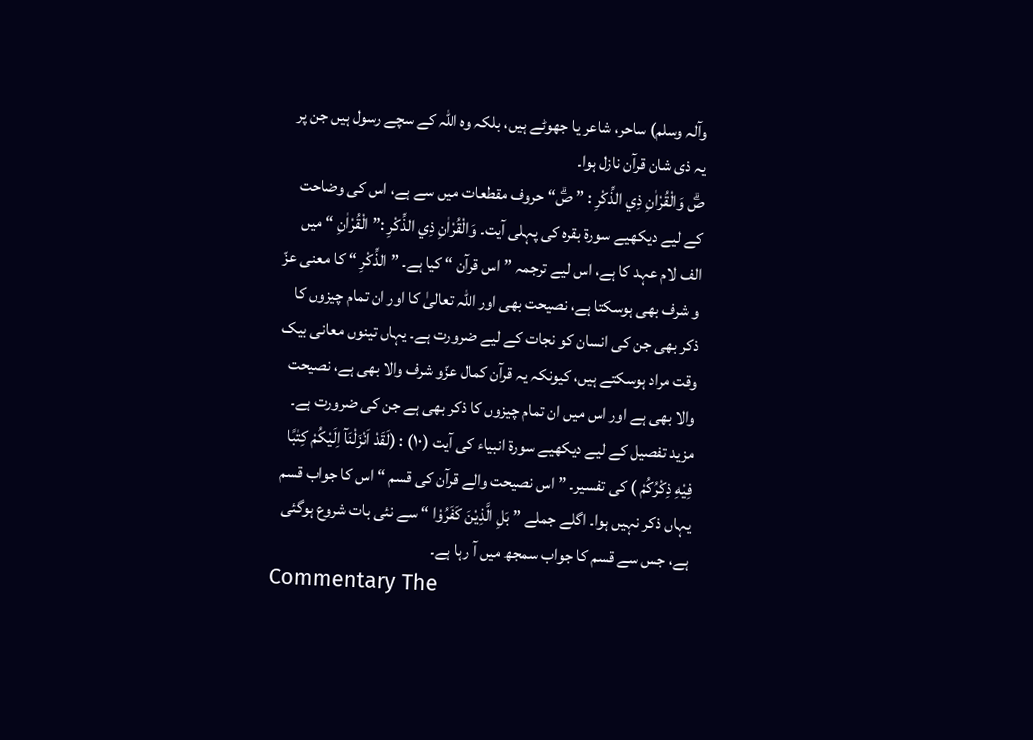وآلہ وسلم) ساحر، شاعر یا جھوٹے ہیں، بلکہ وہ اللہ کے سچے رسول ہیں جن پر یہ ذی شان قرآن نازل ہوا۔
صۗ وَالْقُرْاٰنِ ذِي الذِّكْرِ : ” صۗ“ حروف مقطعات میں سے ہے، اس کی وضاحت کے لیے دیکھیے سورة بقرہ کی پہلی آیت۔ وَالْقُرْاٰنِ ذِي الذِّكْرِ :” الْقُرْاٰنِ “ میں الف لام عہد کا ہے، اس لیے ترجمہ ” اس قرآن “ کیا ہے۔ ” الذِّكْرِ “ کا معنی عزّ و شرف بھی ہوسکتا ہے، نصیحت بھی اور اللہ تعالیٰ کا اور ان تمام چیزوں کا ذکر بھی جن کی انسان کو نجات کے لیے ضرورت ہے۔ یہاں تینوں معانی بیک وقت مراد ہوسکتے ہیں، کیونکہ یہ قرآن کمال عزّو شرف والا بھی ہے، نصیحت والا بھی ہے اور اس میں ان تمام چیزوں کا ذکر بھی ہے جن کی ضرورت ہے۔ مزید تفصیل کے لیے دیکھیے سورة انبیاء کی آیت (١٠) : (لَقَدْ اَنْزَلْنَآ اِلَيْكُمْ كِتٰبًا فِيْهِ ذِكْرُكُمْ ) کی تفسیر۔ ” اس نصیحت والے قرآن کی قسم “ اس کا جواب قسم یہاں ذکر نہیں ہوا۔ اگلے جملے ” بَلِ الَّذِيْنَ كَفَرُوْا “ سے نئی بات شروع ہوگئی ہے، جس سے قسم کا جواب سمجھ میں آ رہا ہے۔
Commentary The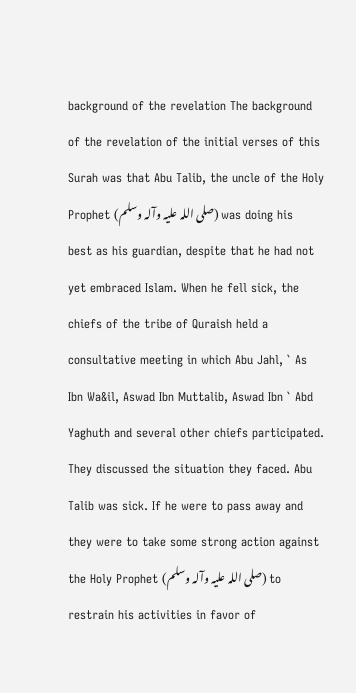background of the revelation The background of the revelation of the initial verses of this Surah was that Abu Talib, the uncle of the Holy Prophet (صلی اللہ علیہ وآلہ وسلم) was doing his best as his guardian, despite that he had not yet embraced Islam. When he fell sick, the chiefs of the tribe of Quraish held a consultative meeting in which Abu Jahl, ` As Ibn Wa&il, Aswad Ibn Muttalib, Aswad Ibn ` Abd Yaghuth and several other chiefs participated. They discussed the situation they faced. Abu Talib was sick. If he were to pass away and they were to take some strong action against the Holy Prophet (صلی اللہ علیہ وآلہ وسلم) to restrain his activities in favor of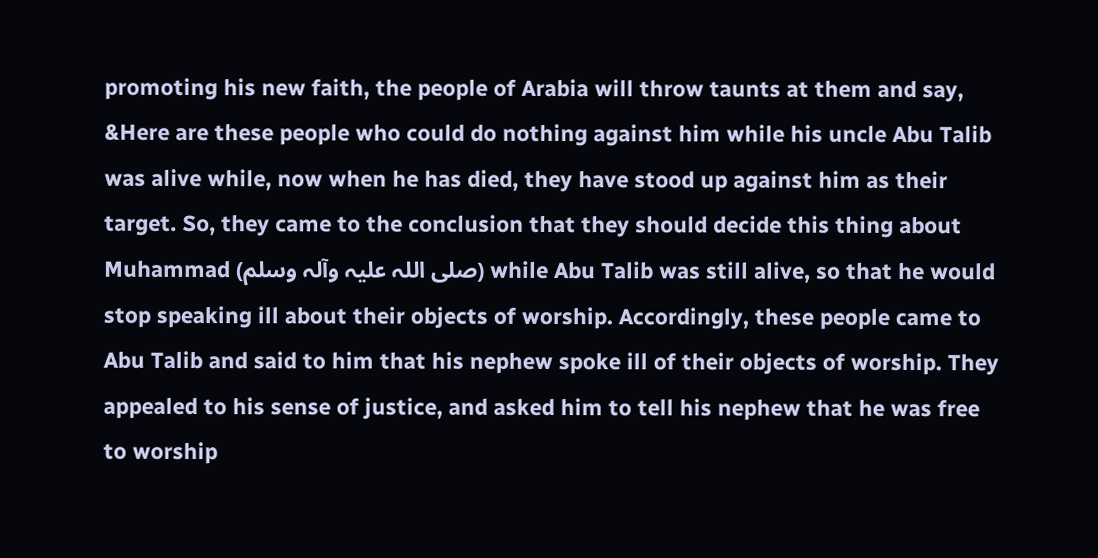promoting his new faith, the people of Arabia will throw taunts at them and say, &Here are these people who could do nothing against him while his uncle Abu Talib was alive while, now when he has died, they have stood up against him as their target. So, they came to the conclusion that they should decide this thing about Muhammad (صلی اللہ علیہ وآلہ وسلم) while Abu Talib was still alive, so that he would stop speaking ill about their objects of worship. Accordingly, these people came to Abu Talib and said to him that his nephew spoke ill of their objects of worship. They appealed to his sense of justice, and asked him to tell his nephew that he was free to worship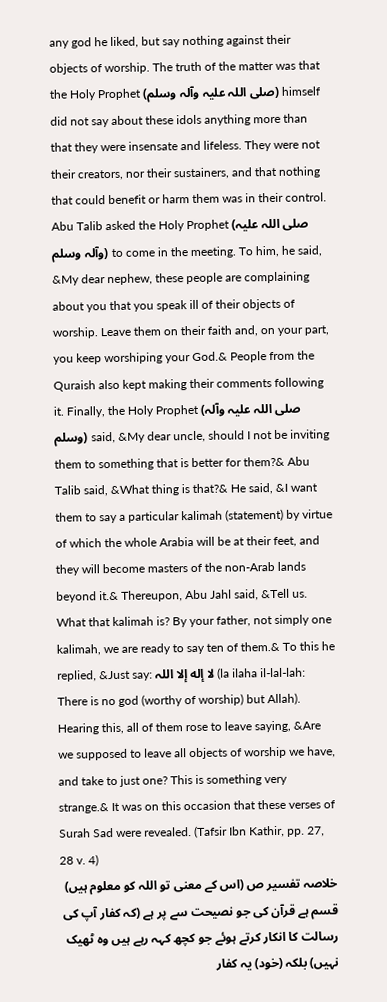any god he liked, but say nothing against their objects of worship. The truth of the matter was that the Holy Prophet (صلی اللہ علیہ وآلہ وسلم) himself did not say about these idols anything more than that they were insensate and lifeless. They were not their creators, nor their sustainers, and that nothing that could benefit or harm them was in their control. Abu Talib asked the Holy Prophet (صلی اللہ علیہ وآلہ وسلم) to come in the meeting. To him, he said, &My dear nephew, these people are complaining about you that you speak ill of their objects of worship. Leave them on their faith and, on your part, you keep worshiping your God.& People from the Quraish also kept making their comments following it. Finally, the Holy Prophet (صلی اللہ علیہ وآلہ وسلم) said, &My dear uncle, should I not be inviting them to something that is better for them?& Abu Talib said, &What thing is that?& He said, &I want them to say a particular kalimah (statement) by virtue of which the whole Arabia will be at their feet, and they will become masters of the non-Arab lands beyond it.& Thereupon, Abu Jahl said, &Tell us. What that kalimah is? By your father, not simply one kalimah, we are ready to say ten of them.& To this he replied, &Just say: لا إله إلا اللہ (la ilaha il-lal-lah: There is no god (worthy of worship) but Allah). Hearing this, all of them rose to leave saying, &Are we supposed to leave all objects of worship we have, and take to just one? This is something very strange.& It was on this occasion that these verses of Surah Sad were revealed. (Tafsir Ibn Kathir, pp. 27, 28 v. 4)
خلاصہ تفسیر ص (اس کے معنی تو اللہ کو معلوم ہیں) قسم ہے قرآن کی جو نصیحت سے پر ہے (کہ کفار آپ کی رسالت کا انکار کرتے ہوئے جو کچھ کہہ رہے ہیں وہ ٹھیک نہیں) بلکہ (خود) یہ کفار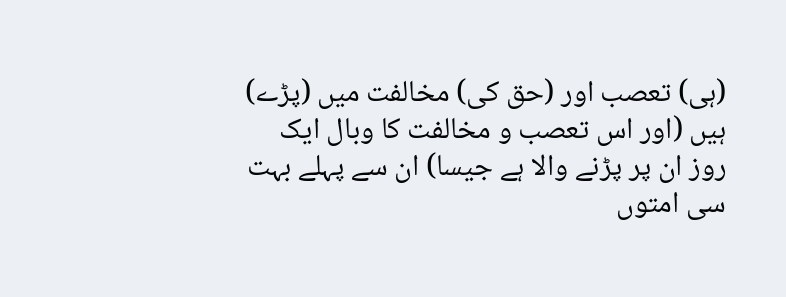(ہی) تعصب اور (حق کی) مخالفت میں (پڑے) ہیں (اور اس تعصب و مخالفت کا وبال ایک روز ان پر پڑنے والا ہے جیسا) ان سے پہلے بہت سی امتوں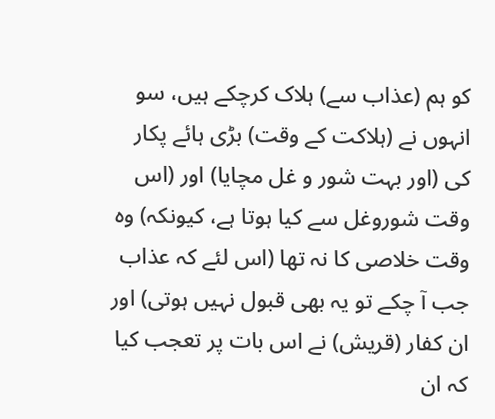کو ہم (عذاب سے) ہلاک کرچکے ہیں، سو انہوں نے (ہلاکت کے وقت) بڑی ہائے پکار کی (اور بہت شور و غل مچایا) اور (اس وقت شوروغل سے کیا ہوتا ہے، کیونکہ) وہ وقت خلاصی کا نہ تھا (اس لئے کہ عذاب جب آ چکے تو یہ بھی قبول نہیں ہوتی) اور ان کفار (قریش) نے اس بات پر تعجب کیا کہ ان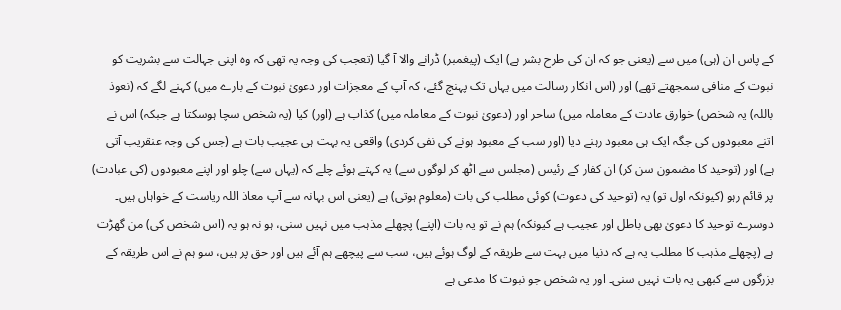کے پاس ان (ہی) میں سے (یعنی جو کہ ان کی طرح بشر ہے) ایک (پیغمبر) ڈرانے والا آ گیا (تعجب کی وجہ یہ تھی کہ وہ اپنی جہالت سے بشریت کو نبوت کے منافی سمجھتے تھے) اور (اس انکار رسالت میں یہاں تک پہنچ گئے، کہ آپ کے معجزات اور دعویٰ نبوت کے بارے میں) کہنے لگے کہ (نعوذ باللہ) یہ شخص) خوارق عادت کے معاملہ میں) ساحر اور (دعویٰ نبوت کے معاملہ میں) کذاب ہے (اور) کیا (یہ شخص سچا ہوسکتا ہے جبکہ) اس نے اتنے معبودوں کی جگہ ایک ہی معبود رہنے دیا (اور سب کے معبود ہونے کی نفی کردی) واقعی یہ بہت ہی عجیب بات ہے (جس کی وجہ عنقریب آتی ہے) اور (توحید کا مضمون سن کر) ان کفار کے رئیس (مجلس سے اٹھ کر لوگوں سے) یہ کہتے ہوئے چلے کہ (یہاں سے) چلو اور اپنے معبودوں (کی عبادت) پر قائم رہو (کیونکہ اول تو) یہ (توحید کی دعوت) کوئی مطلب کی بات (معلوم ہوتی) ہے (یعنی اس بہانہ سے آپ معاذ اللہ ریاست کے خواہاں ہیں۔ دوسرے توحید کا دعویٰ بھی باطل اور عجیب ہے کیونکہ) ہم نے تو یہ بات (اپنے) پچھلے مذہب میں نہیں سنی، ہو نہ ہو یہ (اس شخص کی) من گھڑت ہے (پچھلے مذہب کا مطلب یہ ہے کہ دنیا میں بہت سے طریقہ کے لوگ ہوئے ہیں، سب سے پیچھے ہم آئے ہیں اور حق پر ہیں، سو ہم نے اس طریقہ کے بزرگوں سے کبھی یہ بات نہیں سنی۔ اور یہ شخص جو نبوت کا مدعی ہے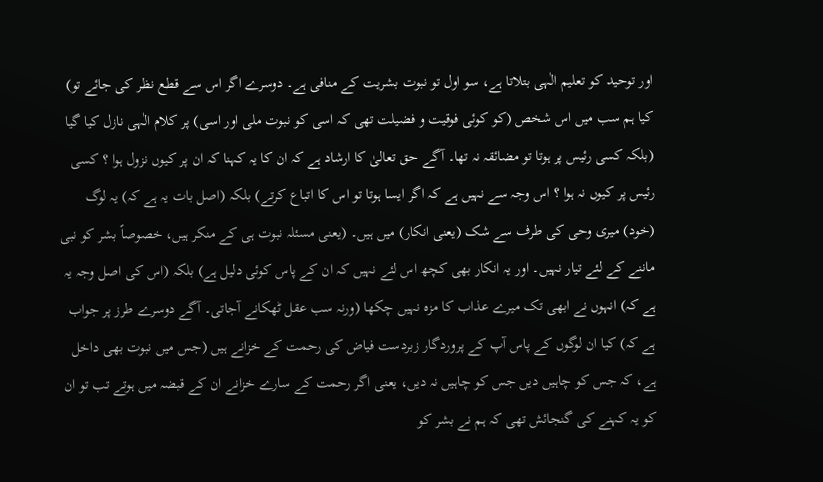اور توحید کو تعلیم الٰہی بتلاتا ہے، سو اول تو نبوت بشریت کے منافی ہے۔ دوسرے اگر اس سے قطع نظر کی جائے تو) کیا ہم سب میں اس شخص (کو کوئی فوقیت و فضیلت تھی کہ اسی کو نبوت ملی اور اسی) پر کلام الٰہی نازل کیا گیا (بلکہ کسی رئیس پر ہوتا تو مضائقہ نہ تھا۔ آگے حق تعالیٰ کا ارشاد ہے کہ ان کا یہ کہنا کہ ان پر کیوں نزول ہوا ؟ کسی رئیس پر کیوں نہ ہوا ؟ اس وجہ سے نہیں ہے کہ اگر ایسا ہوتا تو اس کا اتباع کرتے) بلکہ (اصل بات یہ ہے کہ) یہ لوگ (خود) میری وحی کی طرف سے شک (یعنی انکار) میں ہیں۔ (یعنی مسئلہ نبوت ہی کے منکر ہیں، خصوصاً بشر کو نبی ماننے کے لئے تیار نہیں۔ اور یہ انکار بھی کچھ اس لئے نہیں کہ ان کے پاس کوئی دلیل ہے) بلکہ (اس کی اصل وجہ یہ ہے کہ) انہوں نے ابھی تک میرے عذاب کا مزہ نہیں چکھا (ورنہ سب عقل ٹھکانے آجاتی۔ آگے دوسرے طرز پر جواب ہے کہ) کیا ان لوگوں کے پاس آپ کے پروردگار زبردست فیاض کی رحمت کے خزانے ہیں (جس میں نبوت بھی داخل ہے، کہ جس کو چاہیں دیں جس کو چاہیں نہ دیں، یعنی اگر رحمت کے سارے خزانے ان کے قبضہ میں ہوتے تب تو ان کو یہ کہنے کی گنجائش تھی کہ ہم نے بشر کو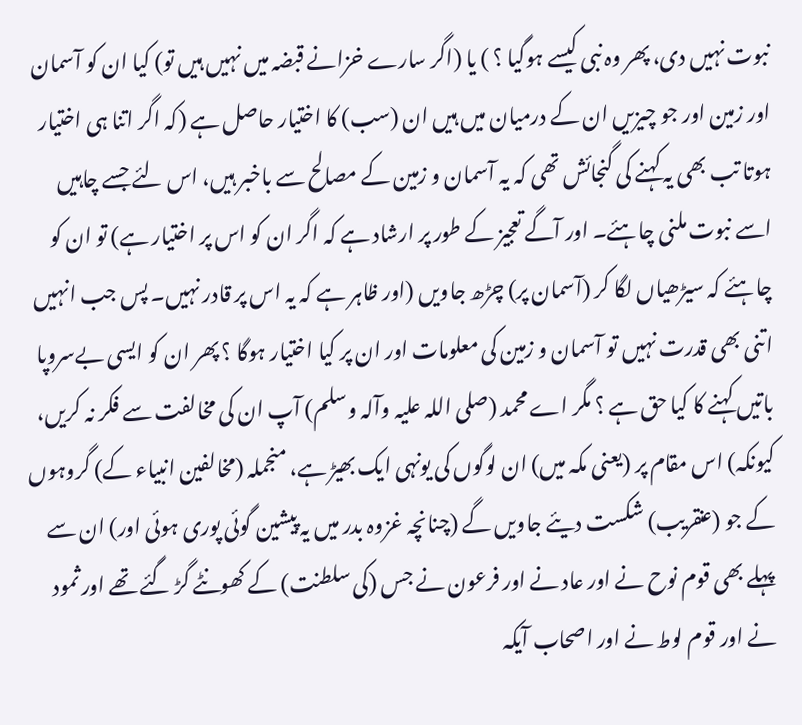نبوت نہیں دی، پھر وہ نبی کیسے ہوگیا ؟ ) یا (اگر سارے خزانے قبضہ میں نہیں ہیں تو) کیا ان کو آسمان اور زمین اور جو چیزیں ان کے درمیان میں ہیں ان (سب) کا اختیار حاصل ہے (کہ اگر اتنا ہی اختیار ہوتا تب بھی یہ کہنے کی گنجائش تھی کہ یہ آسمان و زمین کے مصالح سے باخبر ہیں، اس لئے جسے چاہیں اسے نبوت ملنی چاہئے۔ اور آگے تعجیز کے طور پر ارشاد ہے کہ اگر ان کو اس پر اختیار ہے) تو ان کو چاہئے کہ سیڑھیاں لگا کر (آسمان پر) چڑھ جاویں (اور ظاہر ہے کہ یہ اس پر قادر نہیں۔ پس جب انہیں اتنی بھی قدرت نہیں تو آسمان و زمین کی معلومات اور ان پر کیا اختیار ہوگا ؟ پھر ان کو ایسی بےسروپا باتیں کہنے کا کیا حق ہے ؟ مگر اے محمد (صلی اللہ علیہ وآلہ وسلم) آپ ان کی مخالفت سے فکر نہ کریں، کیونکہ) اس مقام پر (یعنی مکہ میں) ان لوگوں کی یونہی ایک بھیڑ ہے، منجملہ (مخالفین انبیاء کے) گروہوں کے جو (عنقریب) شکست دیئے جاویں گے (چنانچہ غزوہ بدر میں یہ پیشین گوئی پوری ہوئی اور) ان سے پہلے بھی قوم نوح نے اور عاد نے اور فرعون نے جس (کی سلطنت) کے کھونٹے گڑ گئے تھے اور ثمود نے اور قوم لوط نے اور اصحاب آیکہ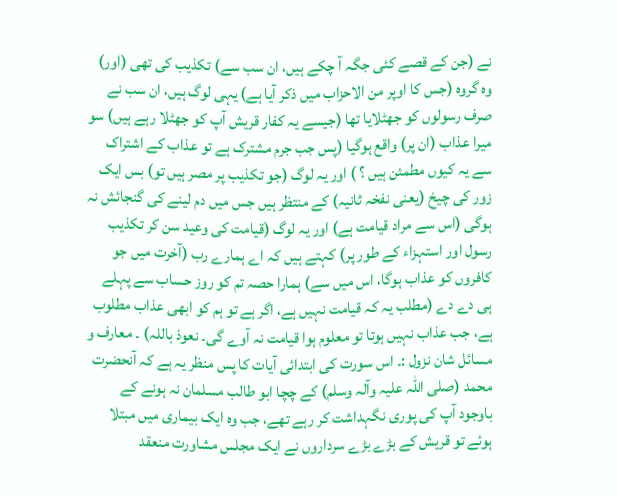نے (جن کے قصے کئی جگہ آ چکے ہیں، ان سب سے) تکذیب کی تھی (اور) وہ گروہ (جس کا اوپر من الاحزاب میں ذکر آیا ہے) یہی لوگ ہیں، ان سب نے صرف رسولوں کو جھٹلایا تھا (جیسے یہ کفار قریش آپ کو جھٹلا رہے ہیں) سو میرا عذاب (ان پر) واقع ہوگیا (پس جب جرم مشترک ہے تو عذاب کے اشتراک سے یہ کیوں مطمئن ہیں ؟ ) اور یہ لوگ (جو تکذیب پر مصر ہیں تو) بس ایک زور کی چیخ (یعنی نفخہ ثانیہ) کے منتظر ہیں جس میں دم لینے کی گنجائش نہ ہوگی (اس سے مراد قیامت ہے) اور یہ لوگ (قیامت کی وعید سن کر تکذیب رسول اور استہزاء کے طور پر) کہتے ہیں کہ اے ہمارے رب (آخرت میں جو کافروں کو عذاب ہوگا، اس میں سے) ہمارا حصہ تم کو روز حساب سے پہلے ہی دے دے (مطلب یہ کہ قیامت نہیں ہے، اگر ہے تو ہم کو ابھی عذاب مطلوب ہے، جب عذاب نہیں ہوتا تو معلوم ہوا قیامت نہ آوے گی۔ نعوذ باللہ) ۔ معارف و مسائل شان نزول :۔ اس سورت کی ابتدائی آیات کا پس منظر یہ ہے کہ آنحضرت محمد (صلی اللہ علیہ وآلہ وسلم) کے چچا ابو طالب مسلمان نہ ہونے کے باوجود آپ کی پوری نگہداشت کر رہے تھے، جب وہ ایک بیماری میں مبتلا ہوئے تو قریش کے بڑے بڑے سرداروں نے ایک مجلس مشاورت منعقد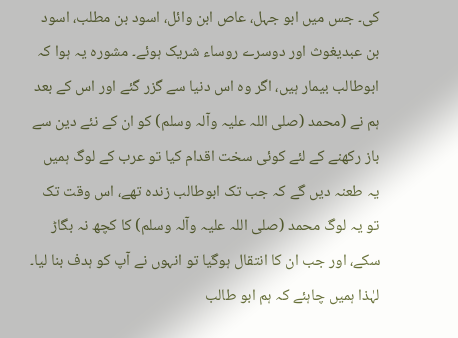کی۔ جس میں ابو جہل، عاص ابن وائل، اسود بن مطلب، اسود بن عبدیغوث اور دوسرے روساء شریک ہوئے۔ مشورہ یہ ہوا کہ ابوطالب بیمار ہیں، اگر وہ اس دنیا سے گزر گئے اور اس کے بعد ہم نے (محمد (صلی اللہ علیہ وآلہ وسلم) کو ان کے نئے دین سے باز رکھنے کے لئے کوئی سخت اقدام کیا تو عرب کے لوگ ہمیں یہ طعنہ دیں گے کہ جب تک ابوطالب زندہ تھے، اس وقت تک تو یہ لوگ محمد (صلی اللہ علیہ وآلہ وسلم) کا کچھ نہ بگاڑ سکے، اور جب ان کا انتقال ہوگیا تو انہوں نے آپ کو ہدف بنا لیا۔ لہٰذا ہمیں چاہئے کہ ہم ابو طالب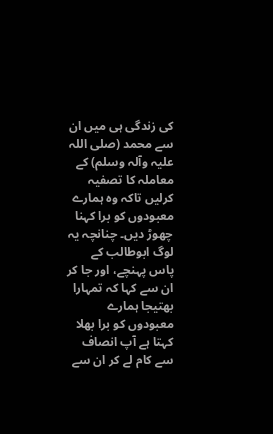کی زندگی ہی میں ان سے محمد (صلی اللہ علیہ وآلہ وسلم) کے معاملہ کا تصفیہ کرلیں تاکہ وہ ہمارے معبودوں کو برا کہنا چھوڑ دیں۔ چنانچہ یہ لوگ ابوطالب کے پاس پہنچے، اور جا کر ان سے کہا کہ تمہارا بھتیجا ہمارے معبودوں کو برا بھلا کہتا ہے آپ انصاف سے کام لے کر ان سے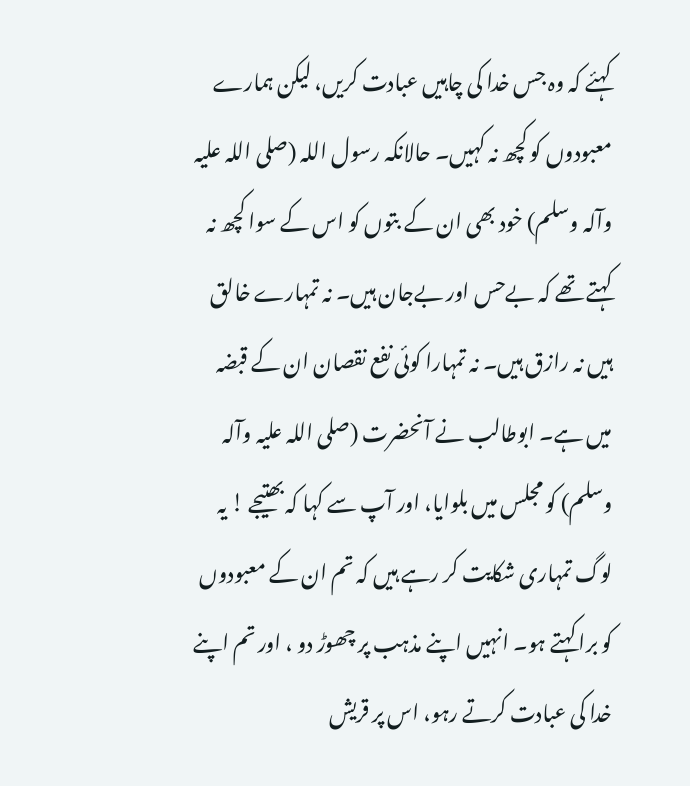کہئے کہ وہ جس خدا کی چاہیں عبادت کریں، لیکن ہمارے معبودوں کو کچھ نہ کہیں۔ حالانکہ رسول اللہ (صلی اللہ علیہ وآلہ وسلم) خود بھی ان کے بتوں کو اس کے سوا کچھ نہ کہتے تھے کہ بےحس اور بےجان ہیں۔ نہ تمہارے خالق ہیں نہ رازق ہیں۔ نہ تمہارا کوئی نفع نقصان ان کے قبضہ میں ہے۔ ابوطالب نے آنحضرت (صلی اللہ علیہ وآلہ وسلم) کو مجلس میں بلوایا، اور آپ سے کہا کہ بھتیجے ! یہ لوگ تمہاری شکایت کر رہے ہیں کہ تم ان کے معبودوں کو برا کہتے ہو۔ انہیں اپنے مذہب پر چھوڑ دو ، اور تم اپنے خدا کی عبادت کرتے رہو، اس پر قریش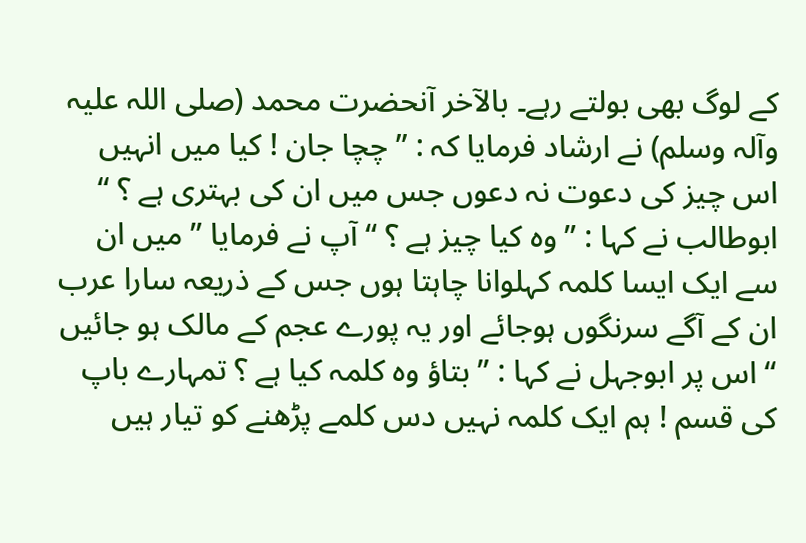کے لوگ بھی بولتے رہے۔ بالآخر آنحضرت محمد (صلی اللہ علیہ وآلہ وسلم) نے ارشاد فرمایا کہ : ” چچا جان ! کیا میں انہیں اس چیز کی دعوت نہ دعوں جس میں ان کی بہتری ہے ؟ “ ابوطالب نے کہا : ” وہ کیا چیز ہے ؟ “ آپ نے فرمایا ” میں ان سے ایک ایسا کلمہ کہلوانا چاہتا ہوں جس کے ذریعہ سارا عرب ان کے آگے سرنگوں ہوجائے اور یہ پورے عجم کے مالک ہو جائیں “ اس پر ابوجہل نے کہا : ” بتاؤ وہ کلمہ کیا ہے ؟ تمہارے باپ کی قسم ! ہم ایک کلمہ نہیں دس کلمے پڑھنے کو تیار ہیں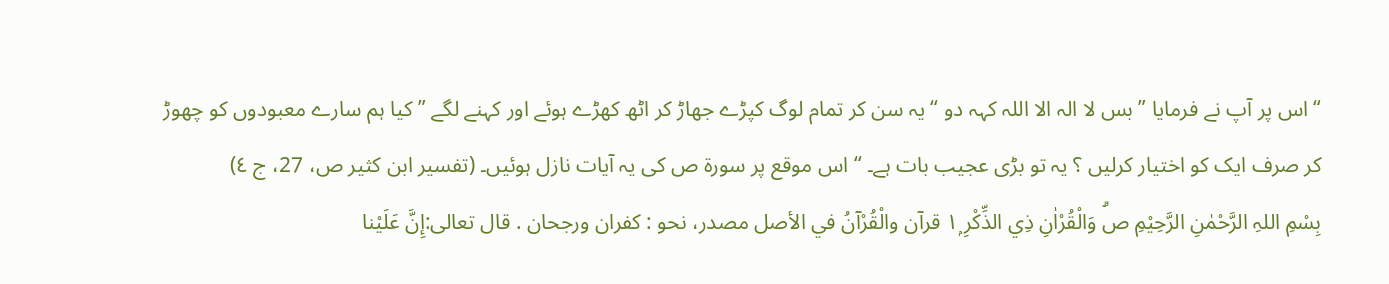“ اس پر آپ نے فرمایا ” بس لا الہ الا اللہ کہہ دو “ یہ سن کر تمام لوگ کپڑے جھاڑ کر اٹھ کھڑے ہوئے اور کہنے لگے ” کیا ہم سارے معبودوں کو چھوڑ کر صرف ایک کو اختیار کرلیں ؟ یہ تو بڑی عجیب بات ہے۔ “ اس موقع پر سورة ص کی یہ آیات نازل ہوئیں۔ (تفسیر ابن کثیر ص، 27، ج ٤)
بِسْمِ اللہِ الرَّحْمٰنِ الرَّحِيْمِ صۗ وَالْقُرْاٰنِ ذِي الذِّكْرِ ١ۭ قرآن والْقُرْآنُ في الأصل مصدر، نحو : کفران ورجحان . قال تعالی:إِنَّ عَلَيْنا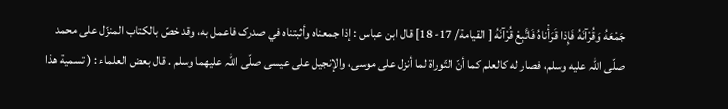جَمْعَهُ وَقُرْآنَهُ فَإِذا قَرَأْناهُ فَاتَّبِعْ قُرْآنَهُ [ القیامة/ 17- 18] قال ابن عباس : إذا جمعناه وأثبتناه في صدرک فاعمل به، وقد خصّ بالکتاب المنزّل علی محمد صلّى اللہ عليه وسلم، فصار له کالعلم کما أنّ التّوراة لما أنزل علی موسی، والإنجیل علی عيسى صلّى اللہ عليهما وسلم . قال بعض العلماء : ( تسمية هذا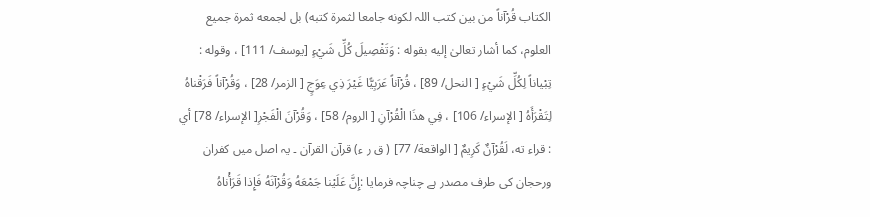الکتاب قُرْآناً من بين كتب اللہ لکونه جامعا لثمرة كتبه) بل لجمعه ثمرة جمیع العلوم، كما أشار تعالیٰ إليه بقوله : وَتَفْصِيلَ كُلِّ شَيْءٍ [يوسف/ 111] ، وقوله : تِبْياناً لِكُلِّ شَيْءٍ [ النحل/ 89] ، قُرْآناً عَرَبِيًّا غَيْرَ ذِي عِوَجٍ [ الزمر/ 28] ، وَقُرْآناً فَرَقْناهُ لِتَقْرَأَهُ [ الإسراء/ 106] ، فِي هذَا الْقُرْآنِ [ الروم/ 58] ، وَقُرْآنَ الْفَجْرِ[ الإسراء/ 78] أي : قراء ته، لَقُرْآنٌ كَرِيمٌ [ الواقعة/ 77] ( ق ر ء) قرآن القرآن ۔ یہ اصل میں کفران ورحجان کی طرف مصدر ہے چناچہ فرمایا :إِنَّ عَلَيْنا جَمْعَهُ وَقُرْآنَهُ فَإِذا قَرَأْناهُ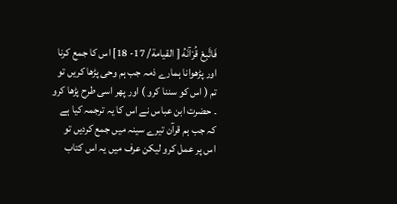فَاتَّبِعْ قُرْآنَهُ [ القیامة/ 17- 18] اس کا جمع کرنا اور پڑھوانا ہمارے ذمہ جب ہم وحی پڑھا کریں تو تم ( اس کو سننا کرو ) اور پھر اسی طرح پڑھا کرو ۔ حضرت ابن عباس نے اس کا یہ ترجمہ کیا ہے کہ جب ہم قرآن تیرے سینہ میں جمع کردیں تو اس پر عمل کرو لیکن عرف میں یہ اس کتاب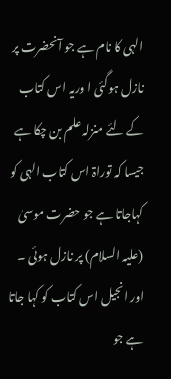الہی کا نام ہے جو آنحضرت پر نازل ہوگئی ا وریہ اس کتاب کے لئے منزلہ علم بن چکا ہے جیسا کہ توراۃ اس کتاب الہی کو کہاجاتا ہے جو حضرت موسیٰ (علیہ السلام) پر نازل ہوئی ۔ اور انجیل اس کتاب کو کہا جاتا ہے جو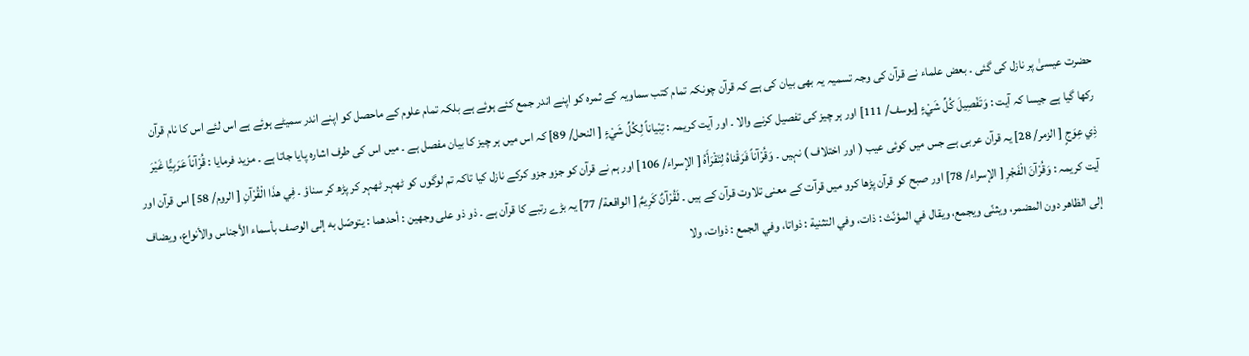حضرت عیسیٰ پر نازل کی گئی ۔ بعض علماء نے قرآن کی وجہ تسمیہ یہ بھی بیان کی ہے کہ قرآن چونکہ تمام کتب سماویہ کے ثمرہ کو اپنے اندر جمع کئے ہوئے ہے بلکہ تمام علوم کے ماحصل کو اپنے اندر سمیٹے ہوئے ہے اس لئے اس کا نام قرآن رکھا گیا ہے جیسا کہ آیت : وَتَفْصِيلَ كُلِّ شَيْءٍ [يوسف/ 111] اور ہر چیز کی تفصیل کرنے والا ۔ اور آیت کریمہ : تِبْياناً لِكُلِّ شَيْءٍ [ النحل/ 89] کہ اس میں ہر چیز کا بیان مفصل ہے ۔ میں اس کی طرف اشارہ پایا جاتا ہے ۔ مزید فرمایا : قُرْآناً عَرَبِيًّا غَيْرَ ذِي عِوَجٍ [ الزمر/ 28] یہ قرآن عربی ہے جس میں کوئی عیب ( اور اختلاف ) نہیں ۔ وَقُرْآناً فَرَقْناهُ لِتَقْرَأَهُ [ الإسراء/ 106] اور ہم نے قرآن کو جزو جزو کرکے نازل کیا تاکہ تم لوگوں کو ٹھہر ٹھہر کر پڑھ کر سناؤ ۔ فِي هذَا الْقُرْآنِ [ الروم/ 58] اس قرآن اور آیت کریمہ : وَقُرْآنَ الْفَجْرِ [ الإسراء/ 78] اور صبح کو قرآن پڑھا کرو میں قرآت کے معنی تلاوت قرآن کے ہیں ۔ لَقُرْآنٌ كَرِيمٌ [ الواقعة/ 77] یہ بڑے رتبے کا قرآن ہے ۔ ذو ذو علی وجهين : أحدهما : يتوصّل به إلى الوصف بأسماء الأجناس والأنواع، ويضاف إلى الظاهر دون المضمر، ويثنّى ويجمع، ويقال في المؤنّث : ذات، وفي التثنية : ذواتا، وفي الجمع : ذوات، ولا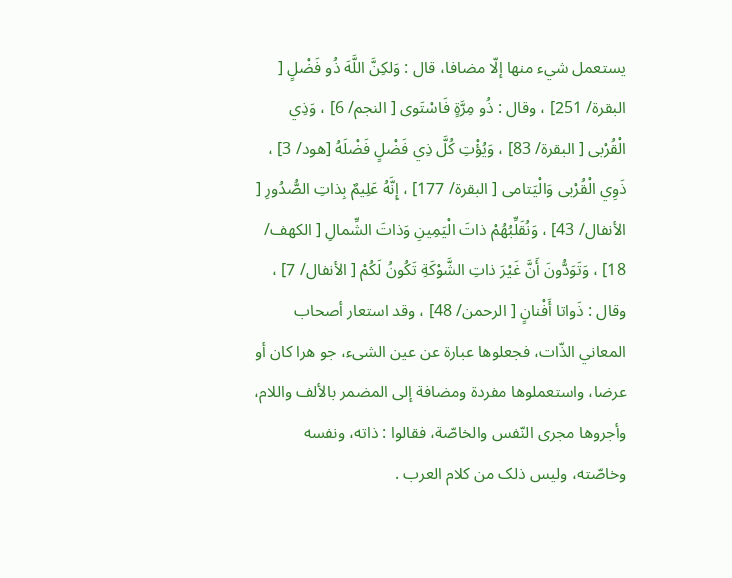يستعمل شيء منها إلّا مضافا، قال : وَلكِنَّ اللَّهَ ذُو فَضْلٍ [ البقرة/ 251] ، وقال : ذُو مِرَّةٍ فَاسْتَوى [ النجم/ 6] ، وَذِي الْقُرْبى [ البقرة/ 83] ، وَيُؤْتِ كُلَّ ذِي فَضْلٍ فَضْلَهُ [هود/ 3] ، ذَوِي الْقُرْبى وَالْيَتامی [ البقرة/ 177] ، إِنَّهُ عَلِيمٌ بِذاتِ الصُّدُورِ [ الأنفال/ 43] ، وَنُقَلِّبُهُمْ ذاتَ الْيَمِينِ وَذاتَ الشِّمالِ [ الكهف/ 18] ، وَتَوَدُّونَ أَنَّ غَيْرَ ذاتِ الشَّوْكَةِ تَكُونُ لَكُمْ [ الأنفال/ 7] ، وقال : ذَواتا أَفْنانٍ [ الرحمن/ 48] ، وقد استعار أصحاب المعاني الذّات، فجعلوها عبارة عن عين الشیء، جو هرا کان أو عرضا، واستعملوها مفردة ومضافة إلى المضمر بالألف واللام، وأجروها مجری النّفس والخاصّة، فقالوا : ذاته، ونفسه وخاصّته، ولیس ذلک من کلام العرب .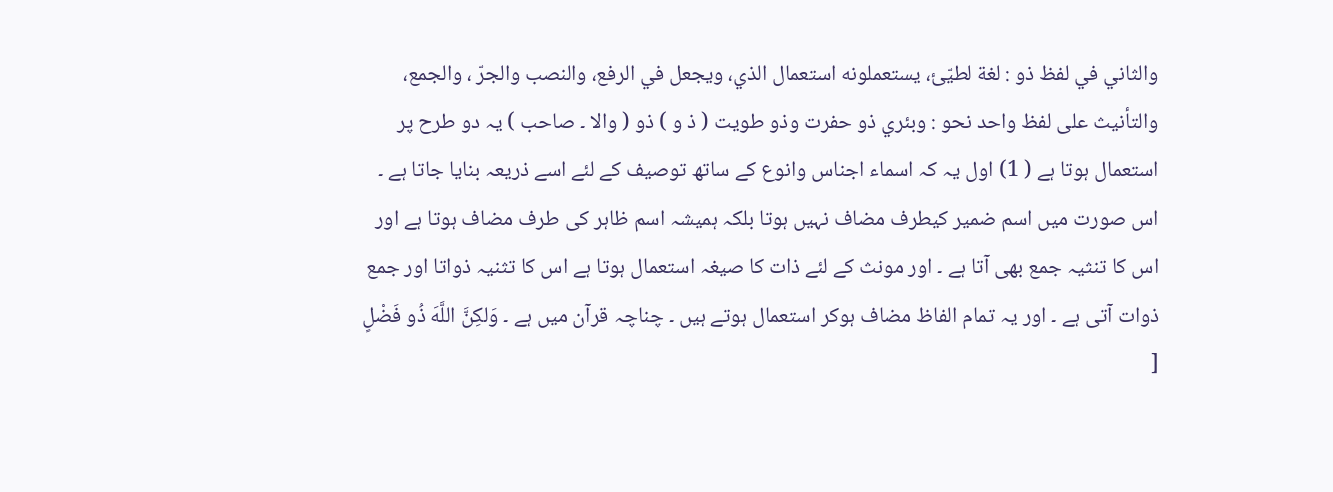والثاني في لفظ ذو : لغة لطيّئ، يستعملونه استعمال الذي، ويجعل في الرفع، والنصب والجرّ ، والجمع، والتأنيث علی لفظ واحد نحو : وبئري ذو حفرت وذو طویت ( ذ و ) ذو ( والا ۔ صاحب ) یہ دو طرح پر استعمال ہوتا ہے ( 1) اول یہ کہ اسماء اجناس وانوع کے ساتھ توصیف کے لئے اسے ذریعہ بنایا جاتا ہے ۔ اس صورت میں اسم ضمیر کیطرف مضاف نہیں ہوتا بلکہ ہمیشہ اسم ظاہر کی طرف مضاف ہوتا ہے اور اس کا تنثیہ جمع بھی آتا ہے ۔ اور مونث کے لئے ذات کا صیغہ استعمال ہوتا ہے اس کا تثنیہ ذواتا اور جمع ذوات آتی ہے ۔ اور یہ تمام الفاظ مضاف ہوکر استعمال ہوتے ہیں ۔ چناچہ قرآن میں ہے ۔ وَلكِنَّ اللَّهَ ذُو فَضْلٍ [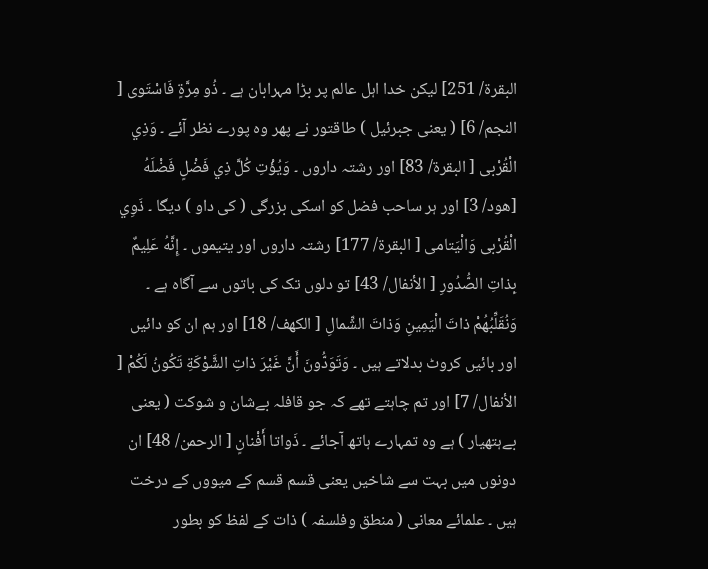البقرة/ 251] لیکن خدا اہل عالم پر بڑا مہرابان ہے ۔ ذُو مِرَّةٍ فَاسْتَوى [ النجم/ 6] ( یعنی جبرئیل ) طاقتور نے پھر وہ پورے نظر آئے ۔ وَذِي الْقُرْبى [ البقرة/ 83] اور رشتہ داروں ۔ وَيُؤْتِ كُلَّ ذِي فَضْلٍ فَضْلَهُ [هود/ 3] اور ہر ساحب فضل کو اسکی بزرگی ( کی داو ) دیگا ۔ ذَوِي الْقُرْبى وَالْيَتامی [ البقرة/ 177] رشتہ داروں اور یتیموں ۔ إِنَّهُ عَلِيمٌ بِذاتِ الصُّدُورِ [ الأنفال/ 43] تو دلوں تک کی باتوں سے آگاہ ہے ۔ وَنُقَلِّبُهُمْ ذاتَ الْيَمِينِ وَذاتَ الشِّمالِ [ الكهف/ 18] اور ہم ان کو دائیں اور بائیں کروٹ بدلاتے ہیں ۔ وَتَوَدُّونَ أَنَّ غَيْرَ ذاتِ الشَّوْكَةِ تَكُونُ لَكُمْ [ الأنفال/ 7] اور تم چاہتے تھے کہ جو قافلہ بےشان و شوکت ( یعنی بےہتھیار ) ہے وہ تمہارے ہاتھ آجائے ۔ ذَواتا أَفْنانٍ [ الرحمن/ 48] ان دونوں میں بہت سے شاخیں یعنی قسم قسم کے میووں کے درخت ہیں ۔ علمائے معانی ( منطق وفلسفہ ) ذات کے لفظ کو بطور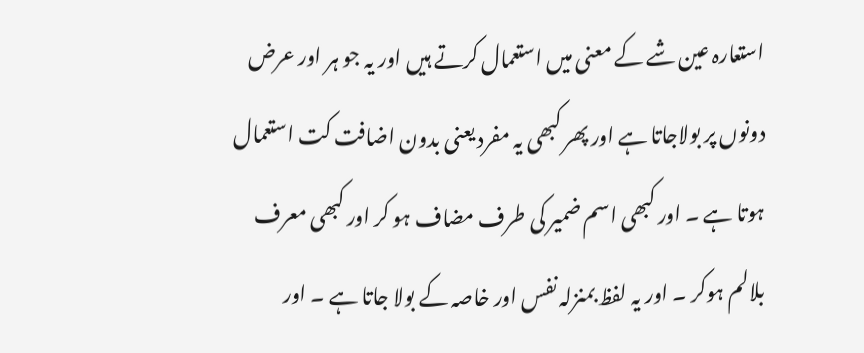استعارہ عین شے کے معنی میں استعمال کرتے ہیں اور یہ جو ہر اور عرض دونوں پر بولاجاتا ہے اور پھر کبھی یہ مفرد یعنی بدون اضافت کت استعمال ہوتا ہے ۔ اور کبھی اسم ضمیر کی طرف مضاف ہو کر اور کبھی معرف بلالم ہوکر ۔ اور یہ لفظ بمنزلہ نفس اور خاصہ کے بولا جاتا ہے ۔ اور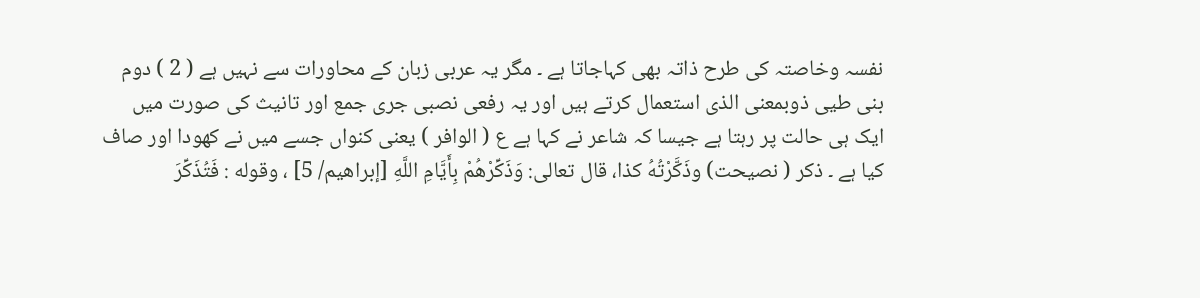نفسہ وخاصتہ کی طرح ذاتہ بھی کہاجاتا ہے ۔ مگر یہ عربی زبان کے محاورات سے نہیں ہے ( 2 ) دوم بنی طیی ذوبمعنی الذی استعمال کرتے ہیں اور یہ رفعی نصبی جری جمع اور تانیث کی صورت میں ایک ہی حالت پر رہتا ہے جیسا کہ شاعر نے کہا ہے ع ( الوافر ) یعنی کنواں جسے میں نے کھودا اور صاف کیا ہے ۔ ذكر ( نصیحت) وذَكَّرْتُهُ كذا، قال تعالی: وَذَكِّرْهُمْ بِأَيَّامِ اللَّهِ [إبراهيم/ 5] ، وقوله : فَتُذَكِّرَ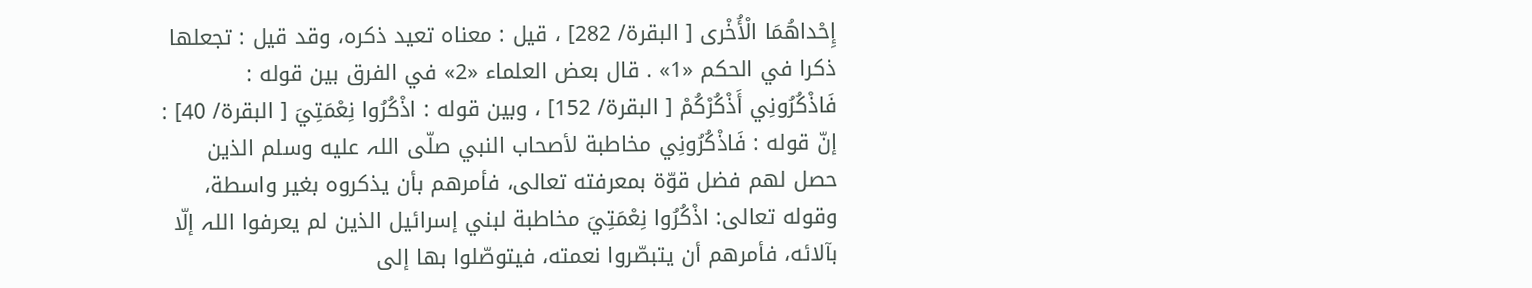إِحْداهُمَا الْأُخْرى [ البقرة/ 282] ، قيل : معناه تعید ذكره، وقد قيل : تجعلها ذکرا في الحکم «1» . قال بعض العلماء «2» في الفرق بين قوله : فَاذْكُرُونِي أَذْكُرْكُمْ [ البقرة/ 152] ، وبین قوله : اذْكُرُوا نِعْمَتِيَ [ البقرة/ 40] : إنّ قوله : فَاذْكُرُونِي مخاطبة لأصحاب النبي صلّى اللہ عليه وسلم الذین حصل لهم فضل قوّة بمعرفته تعالی، فأمرهم بأن يذكروه بغیر واسطة، وقوله تعالی: اذْكُرُوا نِعْمَتِيَ مخاطبة لبني إسرائيل الذین لم يعرفوا اللہ إلّا بآلائه، فأمرهم أن يتبصّروا نعمته، فيتوصّلوا بها إلى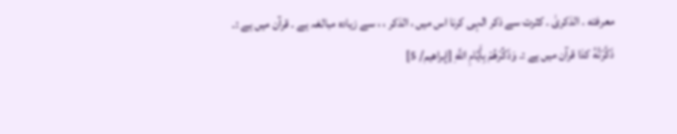معرفته . الذکریٰ ۔ کثرت سے ذکر الہی کرنا اس میں ، الذکر ، ، سے زیادہ مبالغہ ہے ۔ قرآن میں ہے :۔ ذَكَّرْتُهُ كذا قرآن میں ہے :۔ وَذَكِّرْهُمْ بِأَيَّامِ اللَّهِ [إبراهيم/ 5]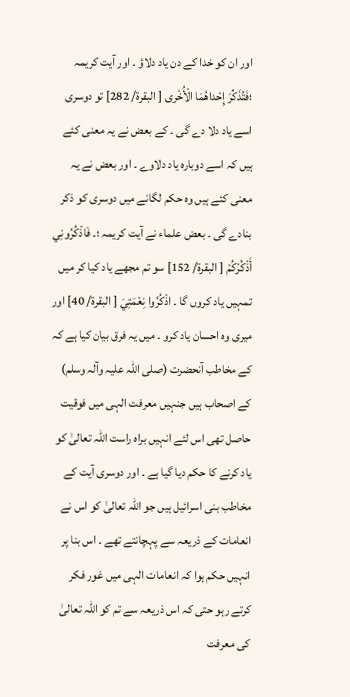اور ان کو خدا کے دن یاد دلاؤ ۔ اور آیت کریمہ ؛فَتُذَكِّرَ إِحْداهُمَا الْأُخْرى [ البقرة/ 282] تو دوسری اسے یاد دلا دے گی ۔ کے بعض نے یہ معنی کئے ہیں کہ اسے دوبارہ یاد دلاوے ۔ اور بعض نے یہ معنی کئے ہیں وہ حکم لگانے میں دوسری کو ذکر بنادے گی ۔ بعض علماء نے آیت کریمہ ؛۔ فَاذْكُرُونِي أَذْكُرْكُمْ [ البقرة/ 152] سو تم مجھے یاد کیا کر میں تمہیں یاد کروں گا ۔ اذْكُرُوا نِعْمَتِيَ [ البقرة/ 40] اور میری وہ احسان یاد کرو ۔ میں یہ فرق بیان کیا ہے کہ کے مخاطب آنحضرت (صلی اللہ علیہ وآلہ وسلم) کے اصحاب ہیں جنہیں معرفت الہی میں فوقیت حاصل تھی اس لئے انہیں براہ راست اللہ تعالیٰ کو یاد کرنے کا حکم دیا گیا ہے ۔ اور دوسری آیت کے مخاطب بنی اسرائیل ہیں جو اللہ تعالیٰ کو اس نے انعامات کے ذریعہ سے پہچانتے تھے ۔ اس بنا پر انہیں حکم ہوا کہ انعامات الہی میں غور فکر کرتے رہو حتی کہ اس ذریعہ سے تم کو اللہ تعالیٰ کی معرفت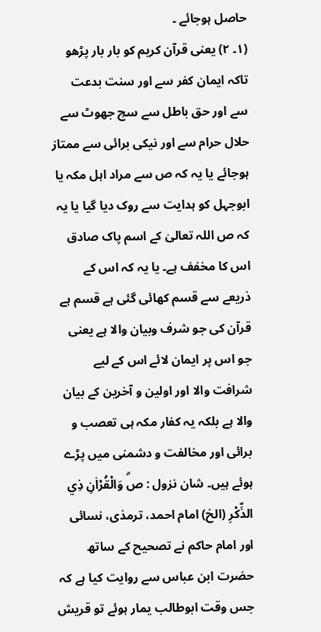حاصل ہوجائے ۔
(١۔ ٢) یعنی قرآن کریم کو بار بار پڑھو تاکہ ایمان کفر سے اور سنت بدعت سے اور حق باطل سے سچ جھوٹ سے حلال حرام سے اور نیکی برائی سے ممتاز ہوجائے یا یہ کہ ص سے مراد اہل مکہ یا ابوجہل کو ہدایت سے روک دیا گیا یا یہ کہ ص اللہ تعالیٰ کے اسم پاک صادق اس کا مخفف ہے۔ یا یہ کہ اس کے ذریعے سے قسم کھائی گئی ہے قسم ہے قرآن کی جو شرف وبیان والا ہے یعنی جو اس پر ایمان لائے اس کے لیے شرافت والا اور اولین و آخرین کے بیان والا ہے بلکہ یہ کفار مکہ ہی تعصب و برائی اور مخالفت و دشمنی میں پڑے ہوئے ہیں۔ شان نزول : صۗ وَالْقُرْاٰنِ ذِي الذِّكْرِ (الخ) امام احمد، ترمذی، نسائی اور امام حاکم نے تصحیح کے ساتھ حضرت ابن عباس سے روایت کیا ہے کہ جس وقت ابوطالب یمار ہوئے تو قریش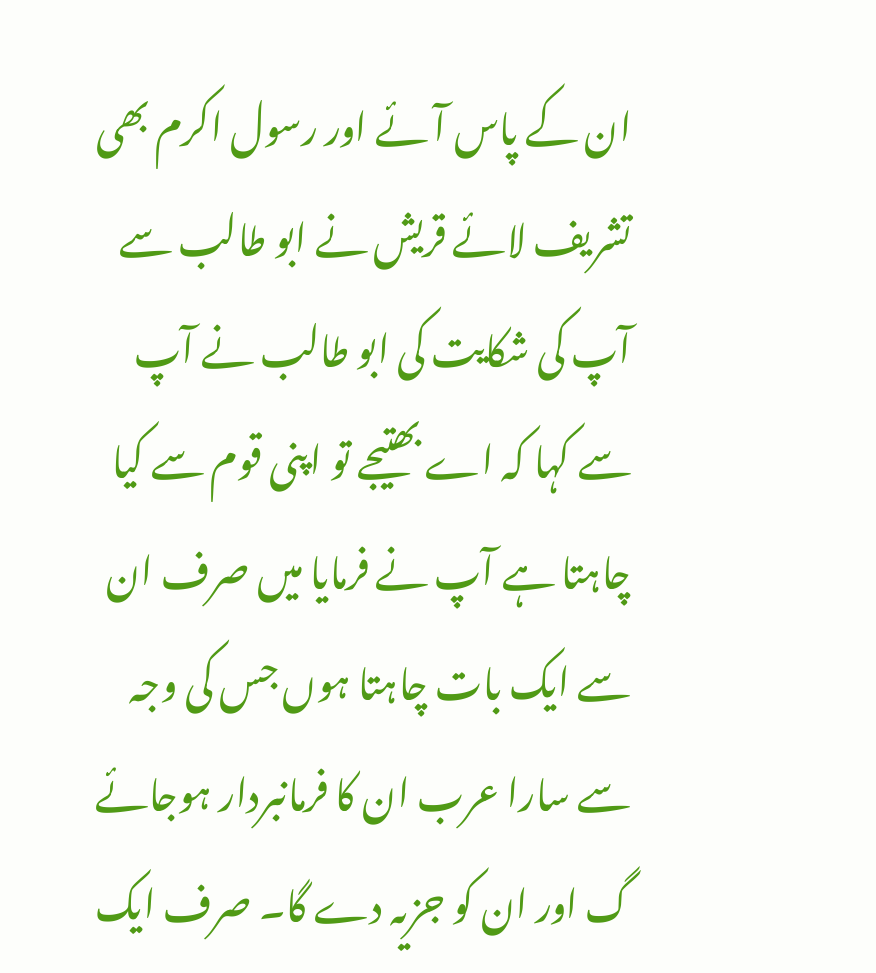ان کے پاس آئے اور رسول اکرم بھی تشریف لائے قریش نے ابو طالب سے آپ کی شکایت کی ابو طالب نے آپ سے کہا کہ اے بھتیجے تو اپنی قوم سے کیا چاہتا ہے آپ نے فرمایا میں صرف ان سے ایک بات چاہتا ہوں جس کی وجہ سے سارا عرب ان کا فرمانبردار ہوجائے گ اور ان کو جزیہ دے گا۔ صرف ایک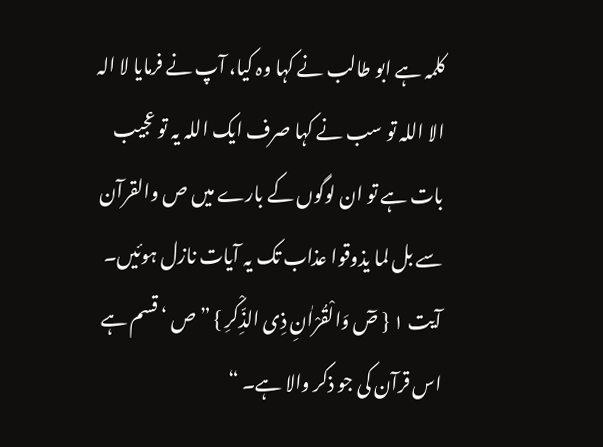کلمہ ہے ابو طالب نے کہا وہ کیا، آپ نے فرمایا لا الہ الا اللہ تو سب نے کہا صرف ایک اللہ یہ تو عجیب بات ہے تو ان لوگوں کے بارے میں ص والقرآن سے بل لما یذوقوا عذاب تک یہ آیات نازل ہوئیں۔
آیت ١ { صٓ وَالْقُرْاٰنِ ذِی الذِّکْرِ } ” ص ‘ قسم ہے اس قرآن کی جو ذکر والا ہے۔ “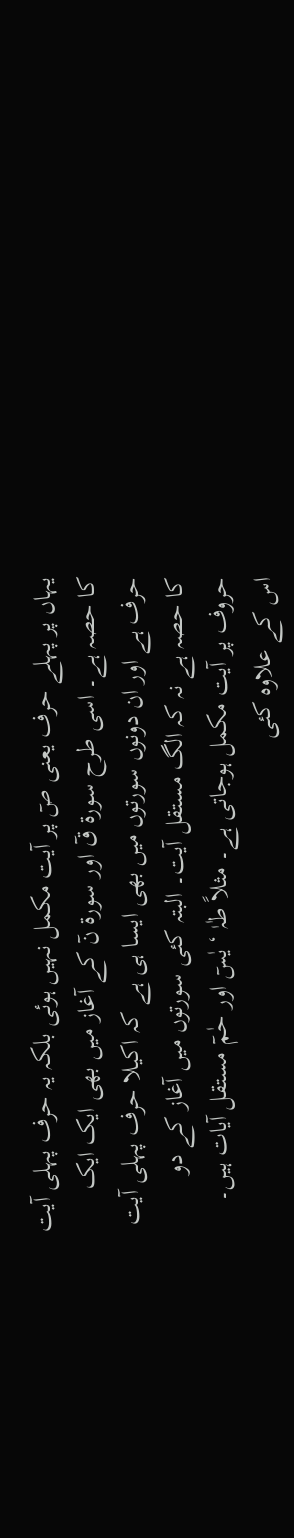یہاں پر پہلے حرف یعنی صٓ پر آیت مکمل نہیں ہوئی بلکہ یہ حرف پہلی آیت کا حصہ ہے۔ اسی طرح سورة قٓ اور سورة نٓ کے آغاز میں بھی ایک ایک حرف ہے اور ان دونوں سورتوں میں بھی ایسا ہی ہے کہ اکیلا حرف پہلی آیت کا حصہ ہے نہ کہ الگ مستقل آیت۔ البتہ کئی سورتوں میں آغاز کے دو حروف پر آیت مکمل ہوجاتی ہے۔ مثلاً طٰہٰ ‘ یٰسٓ اور حٰمٓ مستقل آیات ہیں۔ اس کے علاوہ کئی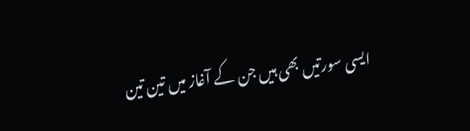ایسی سورتیں بھی ہیں جن کے آغاز میں تین تین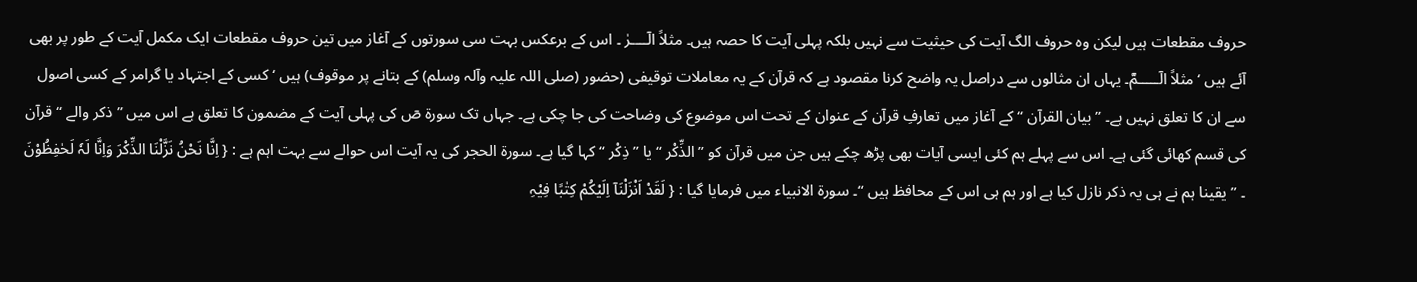حروف مقطعات ہیں لیکن وہ حروف الگ آیت کی حیثیت سے نہیں بلکہ پہلی آیت کا حصہ ہیں۔ مثلاً الٓــــرٰ ۔ اس کے برعکس بہت سی سورتوں کے آغاز میں تین حروف مقطعات ایک مکمل آیت کے طور پر بھی آئے ہیں ‘ مثلاً الٓـــــمّٓ۔ یہاں ان مثالوں سے دراصل یہ واضح کرنا مقصود ہے کہ قرآن کے یہ معاملات توقیفی (حضور (صلی اللہ علیہ وآلہ وسلم) کے بتانے پر موقوف) ہیں ‘ کسی کے اجتہاد یا گرامر کے کسی اصول سے ان کا تعلق نہیں ہے۔ ” بیان القرآن “ کے آغاز میں تعارفِ قرآن کے عنوان کے تحت اس موضوع کی وضاحت کی جا چکی ہے۔ جہاں تک سورة صٓ کی پہلی آیت کے مضمون کا تعلق ہے اس میں ” ذکر والے “ قرآن کی قسم کھائی گئی ہے۔ اس سے پہلے ہم کئی ایسی آیات بھی پڑھ چکے ہیں جن میں قرآن کو ” الذِّکْر “ یا ” ذِکْر “ کہا گیا ہے۔ سورة الحجر کی یہ آیت اس حوالے سے بہت اہم ہے : { اِنَّا نَحْنُ نَزَّلْنَا الذِّکْرَ وَاِنَّا لَہٗ لَحٰفِظُوْنَ ۔ ” یقینا ہم نے ہی یہ ذکر نازل کیا ہے اور ہم ہی اس کے محافظ ہیں “۔ سورة الانبیاء میں فرمایا گیا : { لَقَدْ اَنْزَلْنَآ اِلَیْکُمْ کِتٰبًا فِیْہِ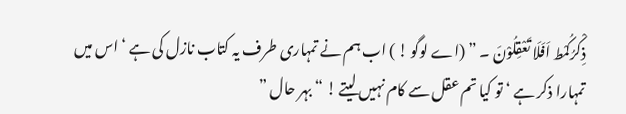ذِکْرُکُمْط اَفَلَا تَعْقِلُوْنَ ۔ ” (اے لوگو ! ) اب ہم نے تمہاری طرف یہ کتاب نازل کی ہے ‘ اس میں تمہارا ذکر ہے ‘ تو کیا تم عقل سے کام نہیں لیتے ! “ بہر حال ”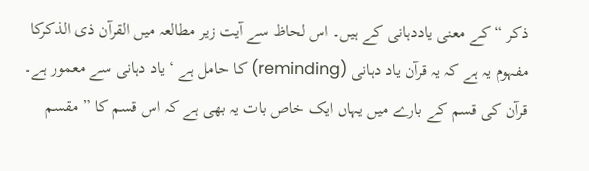ذکر “ کے معنی یاددہانی کے ہیں۔ اس لحاظ سے آیت زیر مطالعہ میں القرآن ذی الذکرکا مفہوم یہ ہے کہ یہ قرآن یاد دہانی (reminding) کا حامل ہے ‘ یاد دہانی سے معمور ہے۔ قرآن کی قسم کے بارے میں یہاں ایک خاص بات یہ بھی ہے کہ اس قسم کا ” مقسم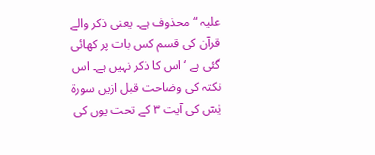علیہ “ محذوف ہے۔ یعنی ذکر والے قرآن کی قسم کس بات پر کھائی گئی ہے ‘ اس کا ذکر نہیں ہے۔ اس نکتہ کی وضاحت قبل ازیں سورة یٰسٓ کی آیت ٣ کے تحت یوں کی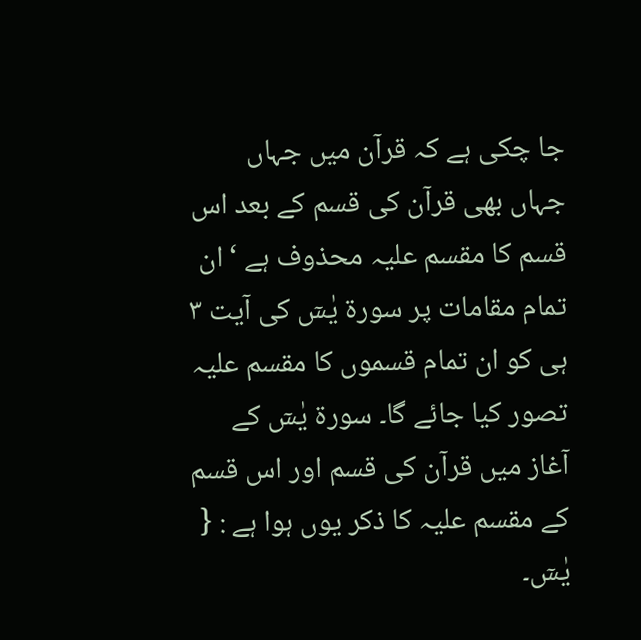جا چکی ہے کہ قرآن میں جہاں جہاں بھی قرآن کی قسم کے بعد اس قسم کا مقسم علیہ محذوف ہے ‘ ان تمام مقامات پر سورة یٰسٓ کی آیت ٣ ہی کو ان تمام قسموں کا مقسم علیہ تصور کیا جائے گا۔ سورة یٰسٓ کے آغاز میں قرآن کی قسم اور اس قسم کے مقسم علیہ کا ذکر یوں ہوا ہے : { یٰسٓ۔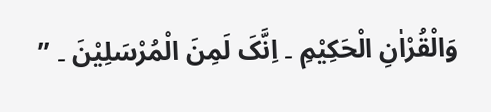وَالْقُرْاٰنِ الْحَکِیْمِ ۔ اِنَّکَ لَمِنَ الْمُرْسَلِیْنَ ۔ ”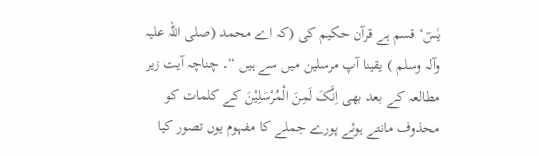یٰسٓ‘ قسم ہے قرآن حکیم کی (کہ اے محمد (صلی اللہ علیہ وآلہ وسلم ) یقینا آپ مرسلین میں سے ہیں “۔ چناچہ آیت زیر مطالعہ کے بعد بھی اِنَّکَ لَمِنَ الْمُرْسَلِیْنَ کے کلمات کو محذوف مانتے ہوئے پورے جملے کا مفہوم یوں تصور کیا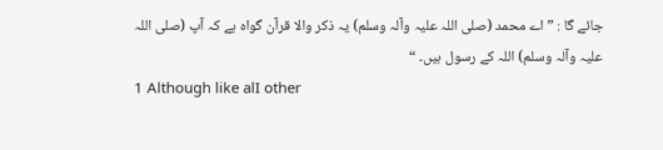جائے گا : ” اے محمد (صلی اللہ علیہ وآلہ وسلم) یہ ذکر والا قرآن گواہ ہے کہ آپ (صلی اللہ علیہ وآلہ وسلم) اللہ کے رسول ہیں۔ “
1 Although like alI other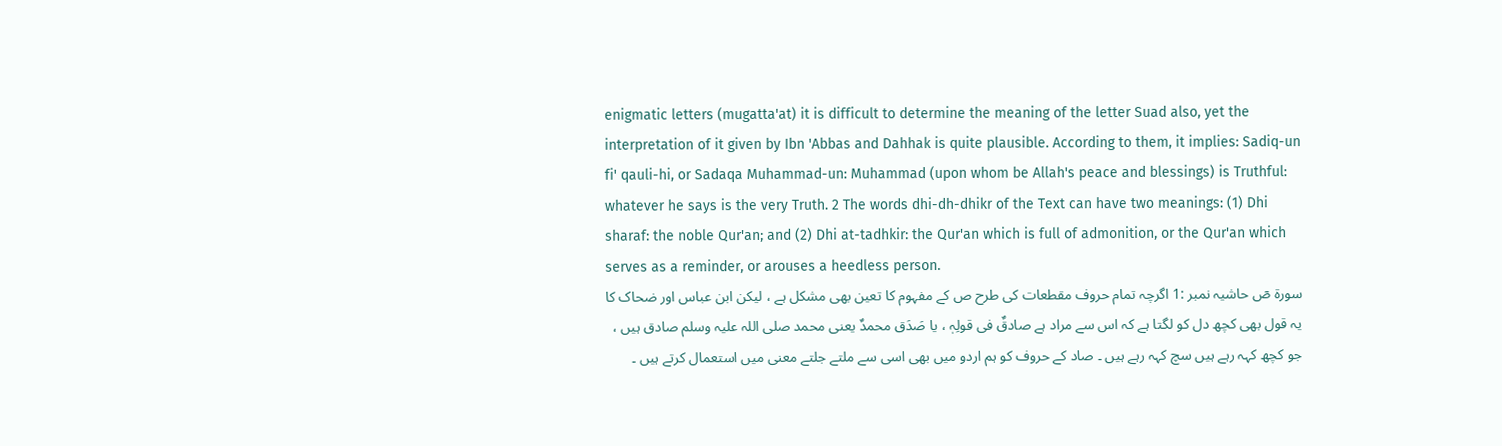enigmatic letters (mugatta'at) it is difficult to determine the meaning of the letter Suad also, yet the interpretation of it given by Ibn 'Abbas and Dahhak is quite plausible. According to them, it implies: Sadiq-un fi' qauli-hi, or Sadaqa Muhammad-un: Muhammad (upon whom be Allah's peace and blessings) is Truthful: whatever he says is the very Truth. 2 The words dhi-dh-dhikr of the Text can have two meanings: (1) Dhi sharaf: the noble Qur'an; and (2) Dhi at-tadhkir: the Qur'an which is full of admonition, or the Qur'an which serves as a reminder, or arouses a heedless person.
سورة صٓ حاشیہ نمبر :1 اگرچہ تمام حروف مقطعات کی طرح ص کے مفہوم کا تعین بھی مشکل ہے ، لیکن ابن عباس اور ضحاک کا یہ قول بھی کچھ دل کو لگتا ہے کہ اس سے مراد ہے صادقٌ فی قولِہٖ ، یا صَدَق محمدٌ یعنی محمد صلی اللہ علیہ وسلم صادق ہیں ، جو کچھ کہہ رہے ہیں سچ کہہ رہے ہیں ۔ صاد کے حروف کو ہم اردو میں بھی اسی سے ملتے جلتے معنی میں استعمال کرتے ہیں ۔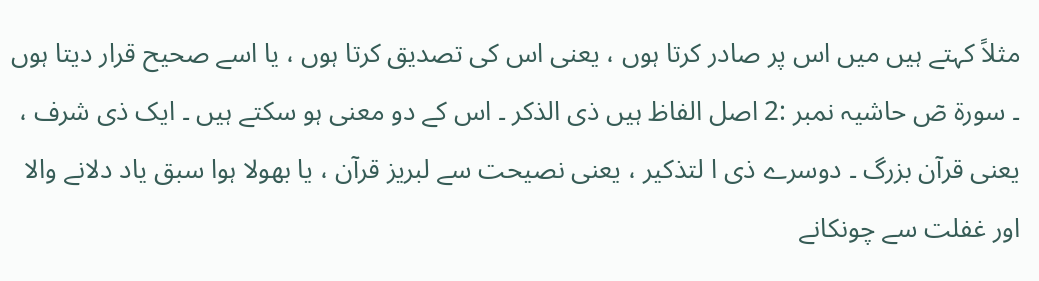مثلاً کہتے ہیں میں اس پر صادر کرتا ہوں ، یعنی اس کی تصدیق کرتا ہوں ، یا اسے صحیح قرار دیتا ہوں ۔ سورة صٓ حاشیہ نمبر :2 اصل الفاظ ہیں ذی الذکر ۔ اس کے دو معنی ہو سکتے ہیں ۔ ایک ذی شرف ، یعنی قرآن بزرگ ۔ دوسرے ذی ا لتذکیر ، یعنی نصیحت سے لبریز قرآن ، یا بھولا ہوا سبق یاد دلانے والا اور غفلت سے چونکانے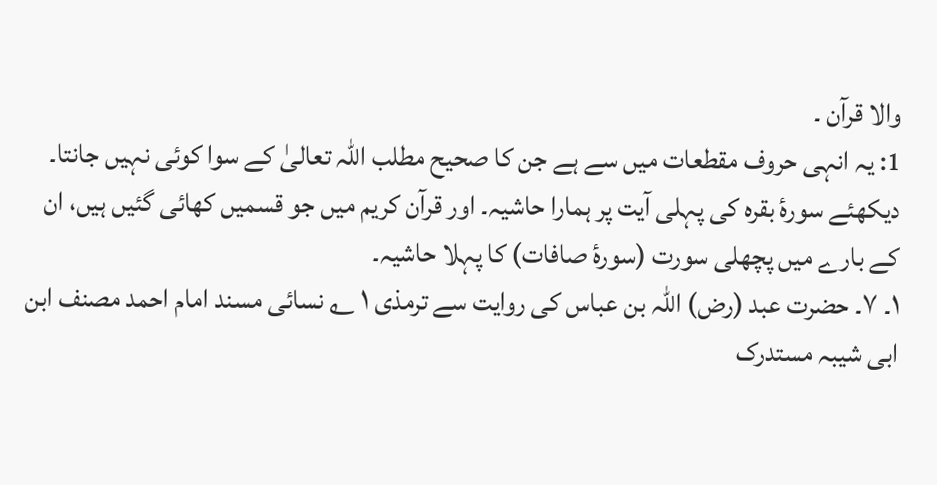والا قرآن ۔
1: یہ انہی حروف مقطعات میں سے ہے جن کا صحیح مطلب اللہ تعالیٰ کے سوا کوئی نہیں جانتا۔ دیکھئے سورۂ بقرہ کی پہلی آیت پر ہمارا حاشیہ۔ اور قرآن کریم میں جو قسمیں کھائی گئیں ہیں، ان کے بارے میں پچھلی سورت (سورۂ صافات) کا پہلا حاشیہ۔
١۔ ٧۔ حضرت عبد (رض) اللہ بن عباس کی روایت سے ترمذی ١ ؎ نسائی مسند امام احمد مصنف ابن ابی شیبہ مستدرک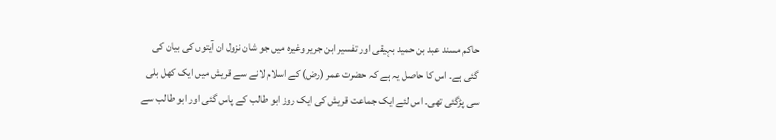حاکم مسند عبد بن حمید بہیقی اور تفسیر ابن جریر وغیرہ میں جو شان نزول ان آیتوں کی بیان کی گئی ہے۔ اس کا حاصل یہ ہے کہ حضرت عمر (رض) کے اسلام لانے سے قریش میں ایک کھل بلی سی پڑگئی تھی۔ اس لئے ایک جماعت قریش کی ایک روز ابو طالب کے پاس گئی اور ابو طالب سے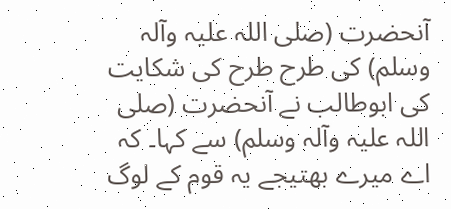آنحضرت (صلی اللہ علیہ وآلہ وسلم) کی طرح طرح کی شکایت کی ابوطالب نے آنحضرت (صلی اللہ علیہ وآلہ وسلم) سے کہا۔ کہ اے میرے بھتیجے یہ قوم کے لوگ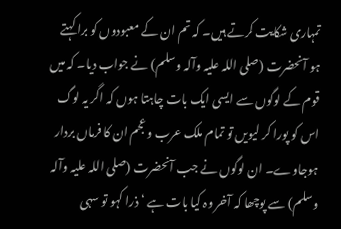تمہاری شکایت کرتے ہیں۔ کہ تم ان کے معبودوں کو برا کہتے ہو آنحضرت (صلی اللہ علیہ وآلہ وسلم) نے جواب دیا۔ کہ میں قوم کے لوگوں سے ایسی ایک بات چاہتا ہوں کہ اگر یہ لوگ اس کو پورا کر لیویں تو تمام ملک عرب و عجم ان کا فرماں بردار ہوجاوے۔ ان لوگوں نے جب آنحضرت (صلی اللہ علیہ وآلہ وسلم) سے پوچھا کہ آخر وہ کیا بات ہے ‘ ذرا کہو تو سہی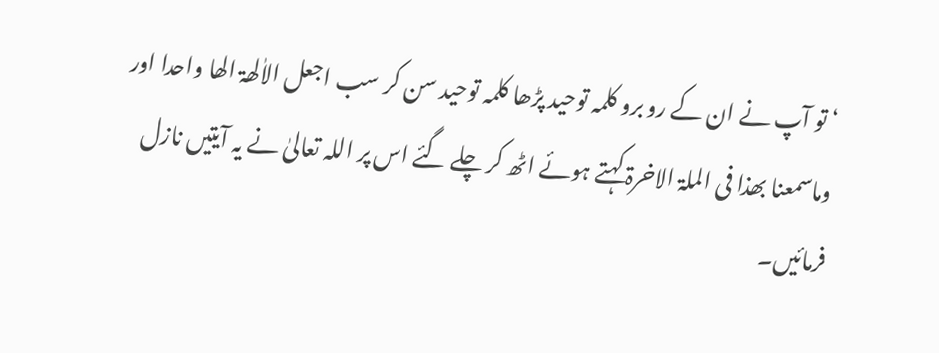‘ تو آپ نے ان کے رو برو کلمہ توحید پڑھا کلمہ توحید سن کر سب اجعل الاٰلھۃ الھا واحدا اور وماسمعنا بھذا فی الملۃ الاخرۃ کہتے ہوئے اٹھ کر چلے گئے اس پر اللہ تعالیٰ نے یہ آیتیں نازل فرمائیں۔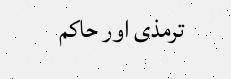ترمذی اور حاکم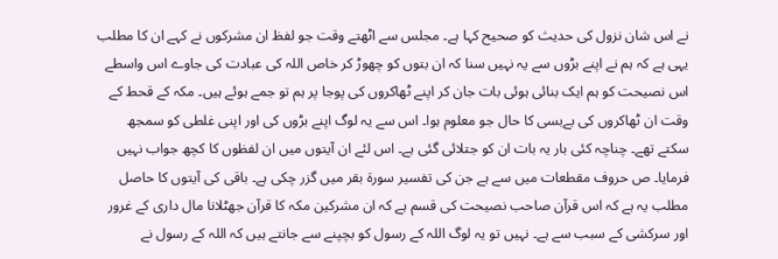نے اس شان نزول کی حدیث کو صحیح کہا ہے۔ مجلس سے اٹھتے وقت جو لفظ ان مشرکوں نے کہے ان کا مطلب یہی ہے کہ ہم نے اپنے بڑوں سے یہ نہیں سنا کہ ان بتوں کو چھوڑ کر خاص اللہ کی عبادت کی جاوے اس واسطے اس نصیحت کو ہم ایک بنائی ہوئی بات جان کر اپنے ٹھاکروں کی پوجا پر ہم تو جمے ہوئے ہیں۔ مکہ کے قحط کے وقت ان ٹھاکروں کی بےبسی کا حال جو معلوم ہوا۔ اس سے یہ لوگ اپنے بڑوں کی اور اپنی غلطی کو سمجھ سکتے تھے۔ چناچہ کئی بار یہ بات ان کو جتلائی گئی ہے۔ اس لئے ان آیتوں میں ان لفظوں کا کچھ جواب نہیں فرمایا۔ ص حروف مقطعات میں سے ہے جن کی تفسیر سورة بقر میں گزر چکی ہے۔ باقی کی آیتوں کا حاصل مطلب یہ ہے کہ اس قرآن صاحب نصیحت کی قسم ہے کہ ان مشرکین مکہ کا قرآن جھٹلانا مال داری کے غرور اور سرکشی کے سبب سے ہے۔ نہیں تو یہ لوگ اللہ کے رسول کو بچپنے سے جانتے ہیں کہ اللہ کے رسول نے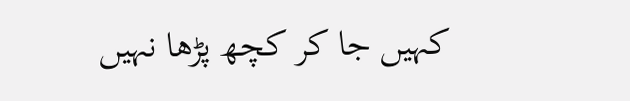کہیں جا کر کچھ پڑھا نہیں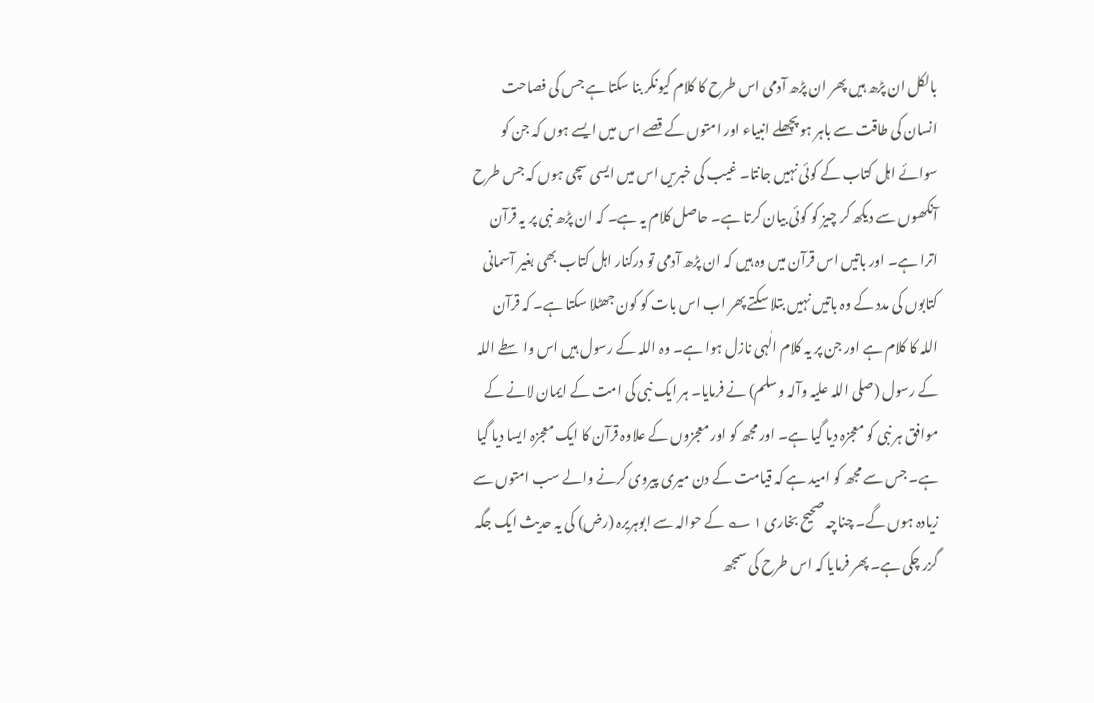بالکل ان پڑھ ہیں پھر ان پڑھ آدمی اس طرح کا کلام کیونکر بنا سکتا ہے جس کی فصاحت انسان کی طاقت سے باہر ہو پچھلے انبیاء اور امتوں کے قصے اس میں ایسے ہوں کہ جن کو سوائے اہل کتاب کے کوئی نہیں جانتا۔ غیب کی خبریں اس میں ایسی سچی ہوں کہ جس طرح آنکھوں سے دیکھ کر چیز کو کوئی بیان کرتا ہے۔ حاصل کلام یہ ہے۔ کہ ان پڑھ نبی پر یہ قرآن اترا ہے۔ اور باتیں اس قرآن میں وہ ہیں کہ ان پڑھ آدمی تو درکنار اہل کتاب بھی بغیر آسمانی کتابوں کی مدد کے وہ باتیں نہیں بتلا سکتے پھر اب اس بات کو کون جھٹلا سکتا ہے۔ کہ قرآن اللہ کا کلام ہے اور جن پر یہ کلام الٰہی نازل ہوا ہے۔ وہ اللہ کے رسول ہیں اس واسطے اللہ کے رسول (صلی اللہ علیہ وآلہ وسلم) نے فرمایا۔ ہر ایک نبی کی امت کے ایمان لانے کے موافق ہر نبی کو معجزہ دیا گیا ہے۔ اور مجھ کو اور معجزوں کے علاوہ قرآن کا ایک معجزہ ایسا دیا گیا ہے۔ جس سے مجھ کو امید ہے کہ قیامت کے دن میری پیروی کرنے والے سب امتوں سے زیادہ ہوں گے۔ چناچہ صحیح بخاری ١ ؎ کے حوالہ سے ابوہریرہ (رض) کی یہ حدیث ایک جگہ گزر چکی ہے۔ پھر فرمایا کہ اس طرح کی سمجھ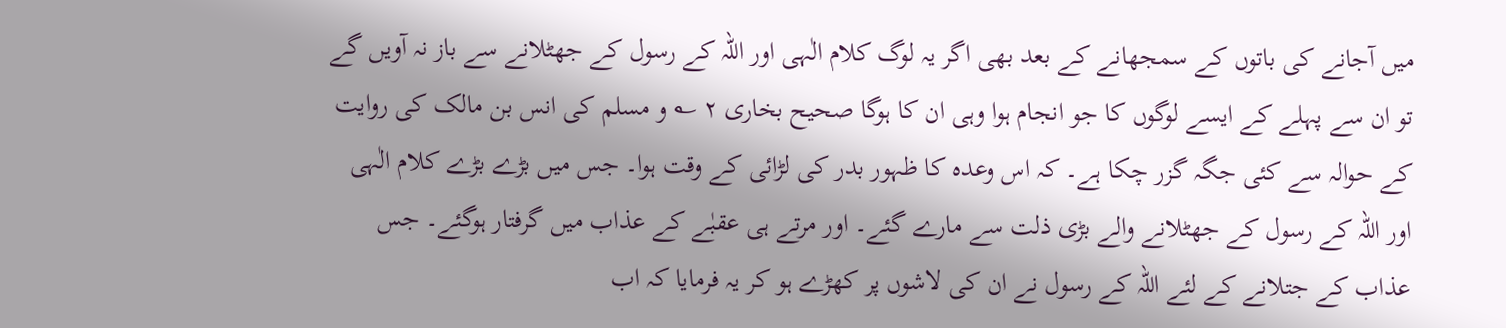میں آجانے کی باتوں کے سمجھانے کے بعد بھی اگر یہ لوگ کلام الٰہی اور اللہ کے رسول کے جھٹلانے سے باز نہ آویں گے تو ان سے پہلے کے ایسے لوگوں کا جو انجام ہوا وہی ان کا ہوگا صحیح بخاری ٢ ؎ و مسلم کی انس بن مالک کی روایت کے حوالہ سے کئی جگہ گزر چکا ہے۔ کہ اس وعدہ کا ظہور بدر کی لڑائی کے وقت ہوا۔ جس میں بڑے بڑے کلام الٰہی اور اللہ کے رسول کے جھٹلانے والے بڑی ذلت سے مارے گئے۔ اور مرتے ہی عقبٰے کے عذاب میں گرفتار ہوگئے۔ جس عذاب کے جتلانے کے لئے اللہ کے رسول نے ان کی لاشوں پر کھڑے ہو کر یہ فرمایا کہ اب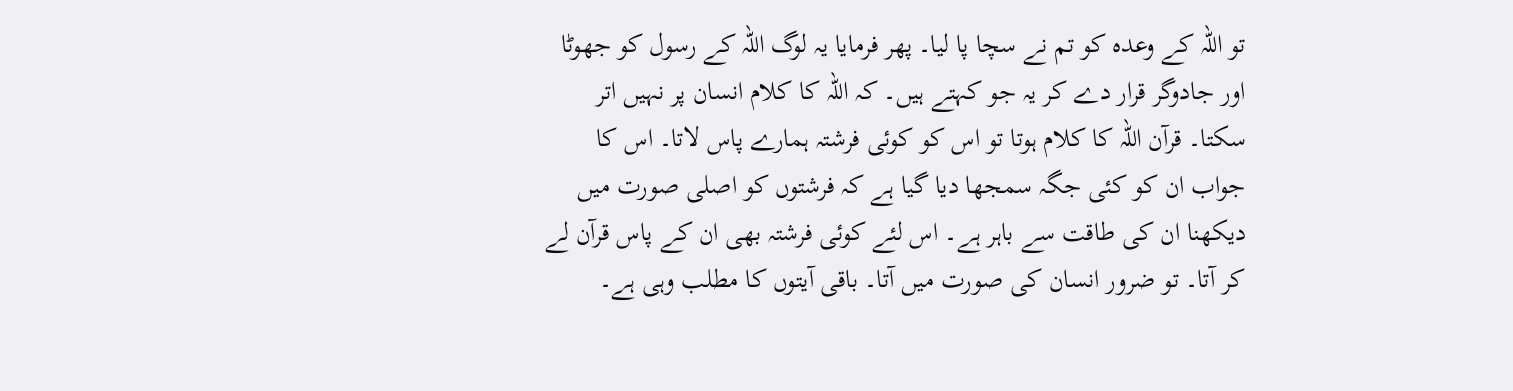تو اللہ کے وعدہ کو تم نے سچا پا لیا۔ پھر فرمایا یہ لوگ اللہ کے رسول کو جھوٹا اور جادوگر قرار دے کر یہ جو کہتے ہیں۔ کہ اللہ کا کلام انسان پر نہیں اتر سکتا۔ قرآن اللہ کا کلام ہوتا تو اس کو کوئی فرشتہ ہمارے پاس لاتا۔ اس کا جواب ان کو کئی جگہ سمجھا دیا گیا ہے کہ فرشتوں کو اصلی صورت میں دیکھنا ان کی طاقت سے باہر ہے۔ اس لئے کوئی فرشتہ بھی ان کے پاس قرآن لے کر آتا۔ تو ضرور انسان کی صورت میں آتا۔ باقی آیتوں کا مطلب وہی ہے۔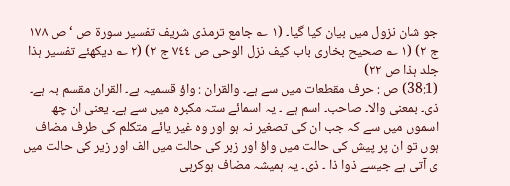جو شان نزول میں بیان کیا گیا۔ (١ ؎ جامع ترمذی شریف تفسیر سورة ص ‘ ص ١٧٨ ج ٢) (١ ؎ صحیح بخاری باب کیف نزل الوحی ص ٧٤٤ ج ٢) (٢ ؎ دیکھئے تفسیر ہذا جلد ہذا ص ٢٢)
(38:1) ص : حرف مقطعات میں سے ہے۔ والقران : واؤ قسمیہ ہے۔ القران مقسم بہ ہے۔ ذی۔ بمعنی والا۔ صاحب۔ اسم ہے ۔ یہ اسمائے ستہ مکبرہ میں سے ہے۔ یعنی ان چھ اسموں میں سے کہ جب ان کی تصغیر نہ ہو اور وہ غیر یائے متکلم کی طرف مضاف ہوں تو ان پر پیش کی حالت میں واؤ اور زبر کی حالت میں الف اور زیر کی حالت میں ی آتی ہے جیسے ذوا ذا ۔ ذی۔ یہ ہمیشہ مضاف ہوکرہی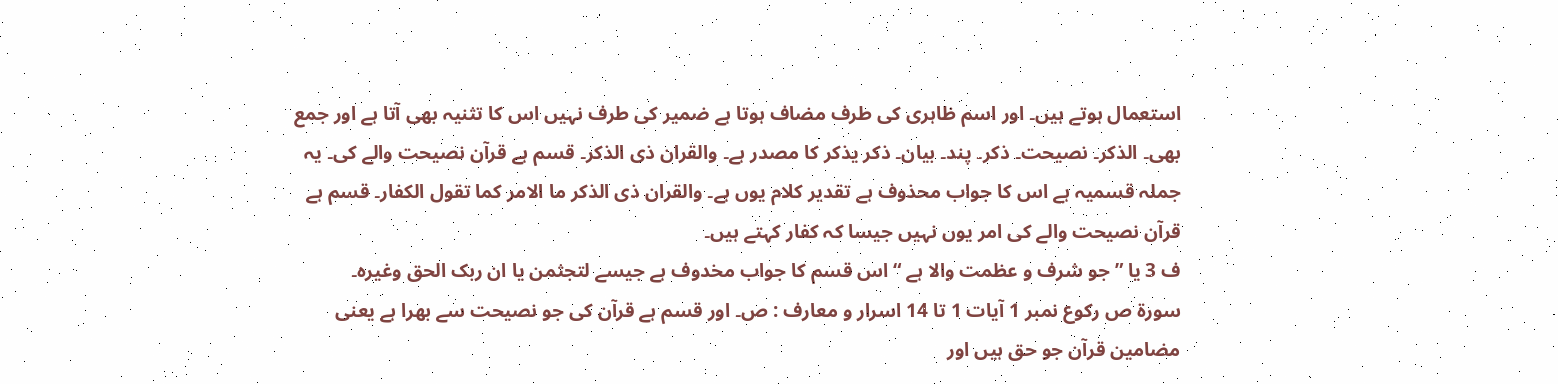استعمال ہوتے ہیں۔ اور اسم ظاہری کی طرف مضاف ہوتا ہے ضمیر کی طرف نہیں اس کا تثنیہ بھی آتا ہے اور جمع بھی۔ الذکر۔ نصیحت۔ ذکر۔ پند۔ بیان۔ ذکر یذکر کا مصدر ہے۔ والقران ذی الذکر۔ قسم ہے قرآن نصیحت والے کی۔ یہ جملہ قسمیہ ہے اس کا جواب محذوف ہے تقدیر کلام یوں ہے۔ والقران ذی الذکر ما الامر کما تقول الکفار۔ قسم ہے قرآن نصیحت والے کی امر یوں نہیں جیسا کہ کفار کہتے ہیں۔
ف 3 یا ” جو شرف و عظمت والا ہے “ اس قسم کا جواب مخدوف ہے جیسے لتجثمن یا ان ربک الحق وغیرہ۔
سورة ص رکوع نمبر 1 آیات 1 تا 14 اسرار و معارف : ص۔ اور قسم ہے قرآن کی جو نصیحت سے بھرا ہے یعنی مضامین قرآن جو حق ہیں اور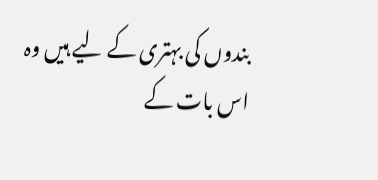بندوں کی بہتری کے لیے ہیں وہ اس بات کے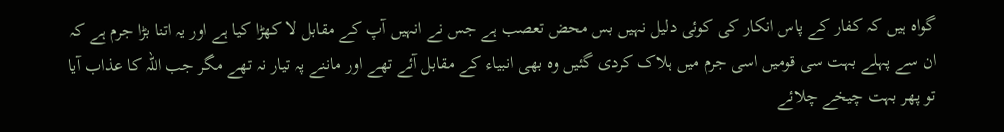گواہ ہیں کہ کفار کے پاس انکار کی کوئی دلیل نہیں بس محض تعصب ہے جس نے انہیں آپ کے مقابل لا کھڑا کیا ہے اور یہ اتنا بڑا جرم ہے کہ ان سے پہلے بہت سی قومیں اسی جرم میں ہلاک کردی گئیں وہ بھی انبیاء کے مقابل آئے تھے اور ماننے پہ تیار نہ تھے مگر جب اللہ کا عذاب آیا تو پھر بہت چیخے چلائے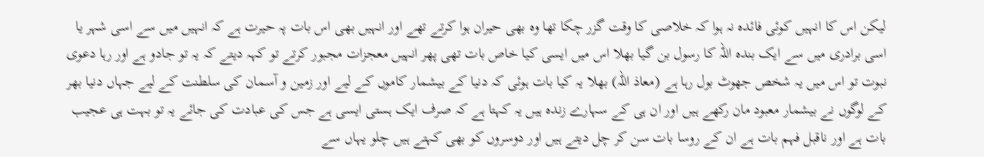لیکن اس کا انہیں کوئی فائدہ نہ ہوا کہ خلاصی کا وقت گزر چکا تھا وہ بھی حیران ہوا کرتے تھے اور انہیں بھی اس بات پہ حیرت ہے کہ انہیں میں سے اسی شہر یا اسی برادری میں سے ایک بندہ اللہ کا رسول بن گیا بھلا اس میں ایسی کیا خاص بات تھی پھر انہیں معجزات مجبور کرتے تو کہہ دیتے کہ یہ تو جادو ہے اور رہا دعوی نبوت تو اس میں یہ شخص جھوٹ بول رہا ہے (معاذ اللہ) بھلا یہ کیا بات ہوئی کہ دنیا کے بیشمار کاموں کے لیے اور زمین و آسمان کی سلطنت کے لیے جہاں دنیا بھر کے لوگوں نے بیشمار معبود مان رکھے ہیں اور ان ہی کے سہارے زندہ ہیں یہ کہتا ہے کہ صرف ایک ہستی ایسی ہے جس کی عبادت کی جائے یہ تو بہت ہی عجیب بات ہے اور ناقبل فہم بات ہے ان کے روسا بات سن کر چل دیتے ہیں اور دوسروں کو بھی کہتے ہیں چلو یہاں سے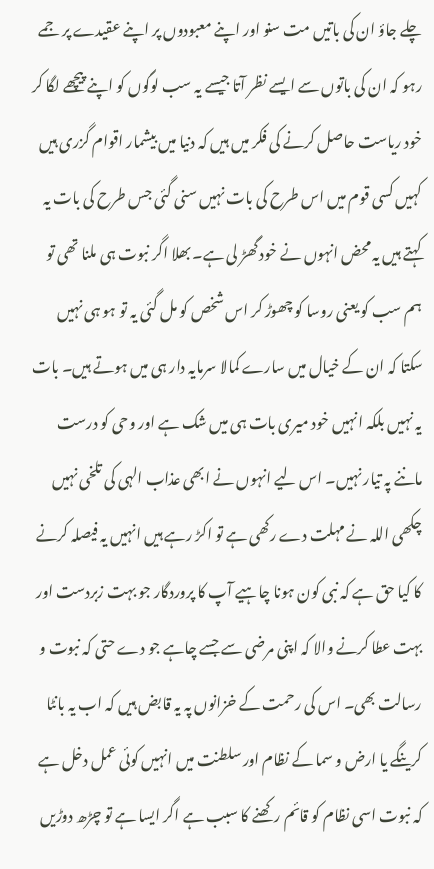چلے جاؤ ان کی باتیں مت سنو اور اپنے معبودوں پر اپنے عقیدے پر جمے رہو کہ ان کی باتوں سے ایسے نظر آتا جیسے یہ سب لوگوں کو اپنے پیچھے لگا کر خود ریاست حاصل کرنے کی فکر میں ہیں کہ دنیا میں بیشمار اقوام گزری ہیں کہیں کسی قوم میں اس طرح کی بات نہیں سنی گئی جس طرح کی بات یہ کہتے ہیں یہ محض انہوں نے خود گھڑ لی ہے۔ بھلا اگر نبوت ہی ملنا تھی تو ہم سب کو یعنی روسا کو چھوڑ کر اس شخص کو مل گئی یہ تو ہو ہی نہیں سکتا کہ ان کے خیال میں سارے کمالا سرمایہ دار ہی میں ہوتے ہیں۔ بات یہ نہیں بلکہ انہیں خود میری بات ہی میں شک ہے اور وحی کو درست ماننے پہ تیار نہیں۔ اس لیے انہوں نے ابھی عذاب الہی کی تلخی نہیں چکھی اللہ نے مہلت دے رکھی ہے تو اکڑ رہے ہیں انہیں یہ فیصلہ کرنے کا کیا حق ہے کہ نبی کون ہونا چاہیے آپ کا پروردگار جو بہت زبردست اور بہت عطا کرنے والا کہ اپنی مرضی سے جسے چاہے جو دے حتی کہ نبوت و رسالت بھی۔ اس کی رحمت کے خزانوں پہ یہ قابض ہیں کہ اب یہ بانٹا کرینگے یا ارض و سما کے نظام اور سلطنت میں انہیں کوئی عمل دخل ہے کہ نبوت اسی نظام کو قائم رکھنے کا سبب ہے اگر ایسا ہے تو چڑھ دوڑیں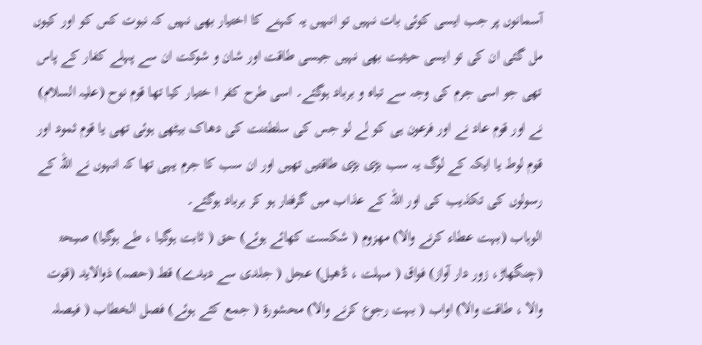آسمانوں پر جب ایسی کوئی بات نہیں تو انہیں یہ کہنے کا اختیار بھی نہیں کہ نبوت کس کو اور کیوں مل گئی ان کی تو ایسی حیثیت بھی نہیں جیسی طاقت اور شان و شوکت ان سے پہلے کفار کے پاس تھی جو اسی جرم کی وجہ سے تباہ و برباد ہوگئے۔ اسی طرح کفر ا ختیار کیا تھا قوم نوح (علیہ السلام) نے اور قوم عاد نے اور فرعون ہی کو لے لو جس کی سلطتنت کی دھاک بیٹھی ہوئی تھی یا قوم ثمود اور قوم لوط یا ایکہ کے لوگ یہ سب بڑی بڑی طاقتیں تھیں اور ان سب کا جرم یہی تھا کہ انہوں نے اللہ کے رسولوں کی تکذیب کی اور اللہ کے عذاب میں گرفتار ہو کر برباد ہوگئے۔
الوہاب (بہت عطاء کرنے والا) مھزوم ( شکست کھائے ہوئے) حق ( ثابت ہوگیا ، طے ہوگیا) صیحۃ (چنگھاڑ، زور دار آواز) فواق ( مہلت ، ڈھیل) عجل ( جلدی سے دیدے) قط (حصہ) ذوالاید (قوت والا ، طاقت والا) اواب ( بہت رجوع کرنے والا) محشورۃ ( جمع کئے ہوئے) فصل الخطاب ( فیصلہ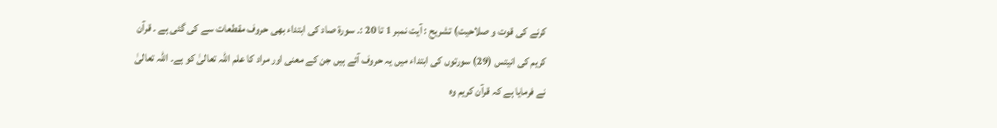کرنے کی قوت و صلاحیت) تشریح : آیت نمبر 1 تا 20 :۔ سورة صاد کی ابتداء بھی حروف مقطعات سے کی گئی ہے ۔ قرآن کریم کی انیتس (29) سورتوں کی ابتداء میں یہ حروف آئے ہیں جن کے معنی اور مراد کا علم اللہ تعالیٰ کو ہے۔ اللہ تعالیٰ نے فرمایا ہے کہ قرآن کریم وہ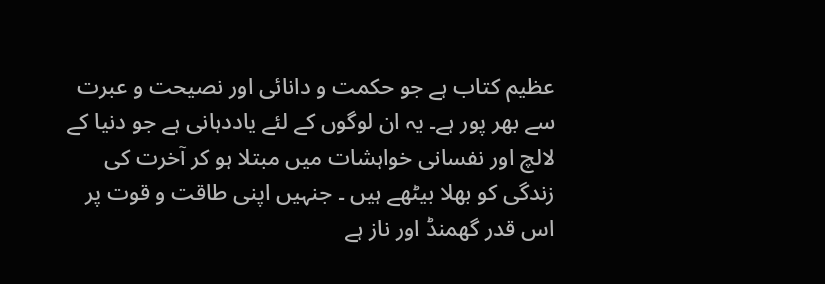عظیم کتاب ہے جو حکمت و دانائی اور نصیحت و عبرت سے بھر پور ہے۔ یہ ان لوگوں کے لئے یاددہانی ہے جو دنیا کے لالچ اور نفسانی خواہشات میں مبتلا ہو کر آخرت کی زندگی کو بھلا بیٹھے ہیں ۔ جنہیں اپنی طاقت و قوت پر اس قدر گھمنڈ اور ناز ہے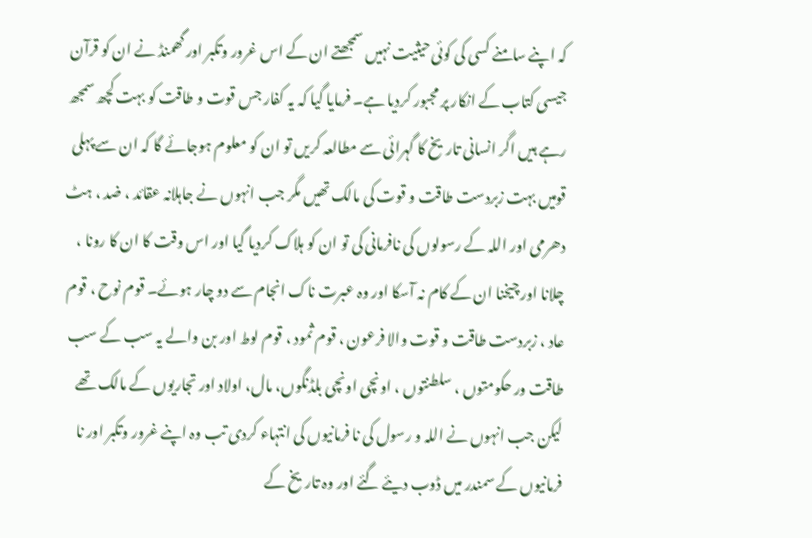کہ اپنے سامنے کسی کی کوئی حیثیت نہیں سمجھتے ان کے اس غرور وتکبر اور گھمنڈ نے ان کو قرآن جیسی کتاب کے انکار پر مجبور کردیا ہے۔ فرمایا گیا کہ یہ کفار جس قوت و طاقت کو بہت کچھ سمجھ رہے ہیں اگر انسانی تاریخ کا گہرائی سے مطالعہ کریں تو ان کو معلوم ہوجائے گا کہ ان سے پہلی قومیں بہت زبردست طاقت و قوت کی مالک تھیں مگر جب انہوں نے جاہلانہ عقائد ، ضد ، ہٹ دھرمی اور اللہ کے رسولوں کی نافرمانی کی تو ان کو ہلاک کردیا گیا اور اس وقت کا ان کا رونا ، چلانا اور چیخنا ان کے کام نہ آسکا اور وہ عبرت ناک انجام سے دو چار ہوئے۔ قوم نوح ، قوم عاد ، زبردست طاقت و قوت والا فرعون ، قوم ثمود ، قوم لوط اور بن والے یہ سب کے سب طاقت ور حکومتوں ، سلطنتوں ، اونچی اونچی بلڈنگوں، مال، اولاد اور تجاریوں کے مالک تھے لیکن جب انہوں نے اللہ و رسول کی نا فرمانیوں کی انتہاء کردی تب وہ اپنے غرور وتکبر اور نا فرمانیوں کے سمندر میں ڈوب دیئے گئے اور وہ تاریخ کے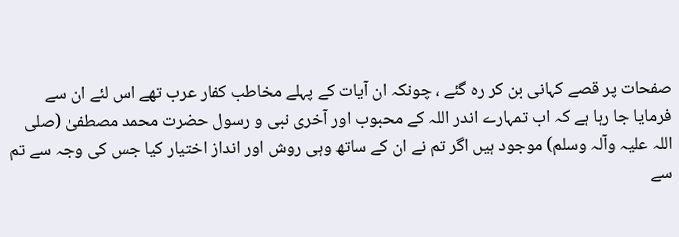صفحات پر قصے کہانی بن کر رہ گئے ، چونکہ ان آیات کے پہلے مخاطب کفار عرب تھے اس لئے ان سے فرمایا جا رہا ہے کہ اب تمہارے اندر اللہ کے محبوب اور آخری نبی و رسول حضرت محمد مصطفیٰ (صلی اللہ علیہ وآلہ وسلم) موجود ہیں اگر تم نے ان کے ساتھ وہی روش اور انداز اختیار کیا جس کی وجہ سے تم سے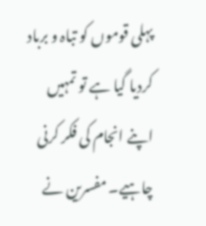پہلی قوموں کو تباہ و برباد کردیا گیا ہے تو تمہیں اپنے انجام کی فکر کرنی چاہیے۔ مفسرین نے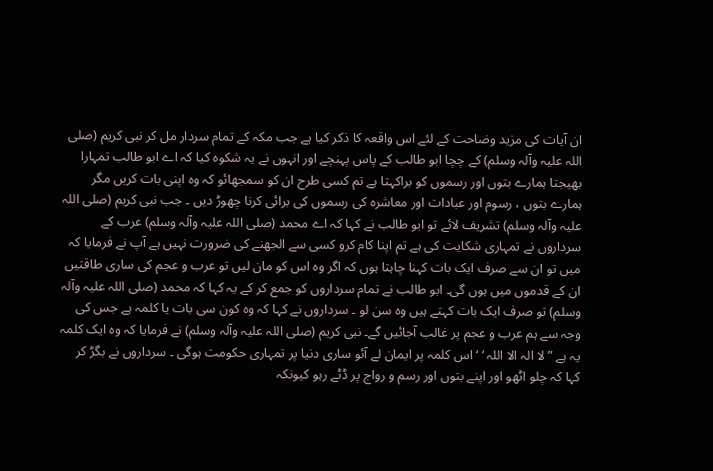ان آیات کی مزید وضاحت کے لئے اس واقعہ کا ذکر کیا ہے جب مکہ کے تمام سردار مل کر نبی کریم (صلی اللہ علیہ وآلہ وسلم) کے چچا ابو طالب کے پاس پہنچے اور انہوں نے یہ شکوہ کیا کہ اے ابو طالب تمہارا بھیجتا ہمارے بتوں اور رسموں کو براکہتا ہے تم کسی طرح ان کو سمجھائو کہ وہ اپنی بات کریں مگر ہمارے بتوں ، رسوم اور عبادات اور معاشرہ کی رسموں کی برائی کرنا چھوڑ دیں ۔ جب نبی کریم (صلی اللہ علیہ وآلہ وسلم) تشریف لائے تو ابو طالب نے کہا کہ اے محمد (صلی اللہ علیہ وآلہ وسلم) عرب کے سرداروں نے تمہاری شکایت کی ہے تم اپنا کام کرو کسی سے الجھنے کی ضرورت نہیں ہے آپ نے فرمایا کہ میں تو ان سے صرف ایک بات کہنا چاہتا ہوں کہ اگر وہ اس کو مان لیں تو عرب و عجم کی ساری طاقتیں ان کے قدموں میں ہوں گی۔ ابو طالب نے تمام سرداروں کو جمع کر کے یہ کہا کہ محمد (صلی اللہ علیہ وآلہ وسلم) تو صرف ایک بات کہتے ہیں وہ سن لو ۔ سرداروں نے کہا کہ وہ کون سی بات یا کلمہ ہے جس کی وجہ سے ہم عرب و عجم پر غالب آجائیں گے۔ نبی کریم (صلی اللہ علیہ وآلہ وسلم) نے فرمایا کہ وہ ایک کلمہ یہ ہے ” لا الہ الا اللہ ‘ ‘ اس کلمہ پر ایمان لے آئو ساری دنیا پر تمہاری حکومت ہوگی ۔ سرداروں نے بگڑ کر کہا کہ چلو اٹھو اور اپنے بتوں اور رسم و رواج پر ڈٹے رہو کیونکہ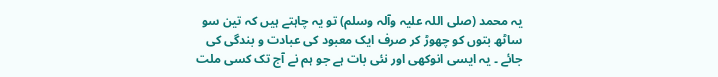یہ محمد (صلی اللہ علیہ وآلہ وسلم) تو یہ چاہتے ہیں کہ تین سو ساٹھ بتوں کو چھوڑ کر صرف ایک معبود کی عبادت و بندگی کی جائے ۔ یہ ایسی انوکھی اور نئی بات ہے جو ہم نے آج تک کسی ملت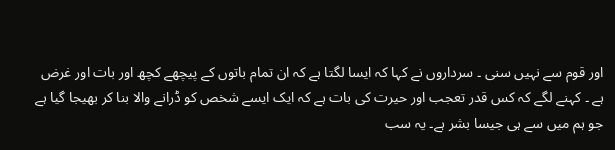اور قوم سے نہیں سنی ۔ سرداروں نے کہا کہ ایسا لگتا ہے کہ ان تمام باتوں کے پیچھے کچھ اور بات اور غرض ہے ۔ کہنے لگے کہ کس قدر تعجب اور حیرت کی بات ہے کہ ایک ایسے شخص کو ڈرانے والا بنا کر بھیجا گیا ہے جو ہم میں سے ہی جیسا بشر ہے۔ یہ سب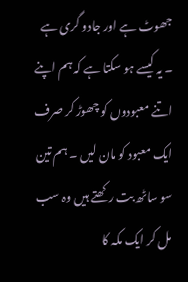جھوٹ ہے اور جادو گری ہے ۔ یہ کیسے ہو سکتا ہے کہ ہم اپنے اتنے معبودوں کو چھوڑ کر صرف ایک معبود کو مان لیں ۔ ہم تین سو ساٹھ بت رکھتے ہیں وہ سب مل کر ایک مکہ کا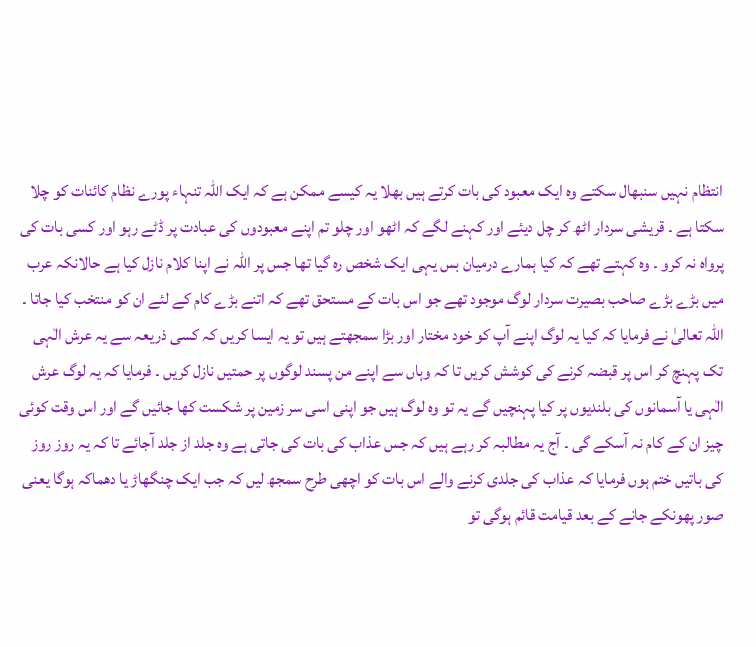انتظام نہیں سنبھال سکتے وہ ایک معبود کی بات کرتے ہیں بھلا یہ کیسے ممکن ہے کہ ایک اللہ تنہاء پورے نظام کائنات کو چلا سکتا ہے ۔ قریشی سردار اٹھ کر چل دیئے اور کہنے لگے کہ اٹھو اور چلو تم اپنے معبودوں کی عبادت پر ڈٹے رہو اور کسی بات کی پرواہ نہ کرو ۔ وہ کہتے تھے کہ کیا ہمارے درمیان بس یہی ایک شخص رہ گیا تھا جس پر اللہ نے اپنا کلام نازل کیا ہے حالانکہ عرب میں بڑے بڑے صاحب بصیرت سردار لوگ موجود تھے جو اس بات کے مستحق تھے کہ اتنے بڑے کام کے لئے ان کو منتخب کیا جاتا ۔ اللہ تعالیٰ نے فرمایا کہ کیا یہ لوگ اپنے آپ کو خود مختار اور بڑا سمجھتے ہیں تو یہ ایسا کریں کہ کسی ذریعہ سے یہ عرش الٰہی تک پہنچ کر اس پر قبضہ کرنے کی کوشش کریں تا کہ وہاں سے اپنے من پسند لوگوں پر حمتیں نازل کریں ۔ فرمایا کہ یہ لوگ عرش الٰہی یا آسمانوں کی بلندیوں پر کیا پہنچیں گے یہ تو وہ لوگ ہیں جو اپنی اسی سر زمین پر شکست کھا جائیں گے اور اس وقت کوئی چیز ان کے کام نہ آسکے گی ۔ آج یہ مطالبہ کر رہے ہیں کہ جس عذاب کی بات کی جاتی ہے وہ جلد از جلد آجائے تا کہ یہ روز روز کی باتیں ختم ہوں فرمایا کہ عذاب کی جلدی کرنے والے اس بات کو اچھی طرح سمجھ لیں کہ جب ایک چنگھاڑ یا دھماکہ ہوگا یعنی صور پھونکے جانے کے بعد قیامت قائم ہوگی تو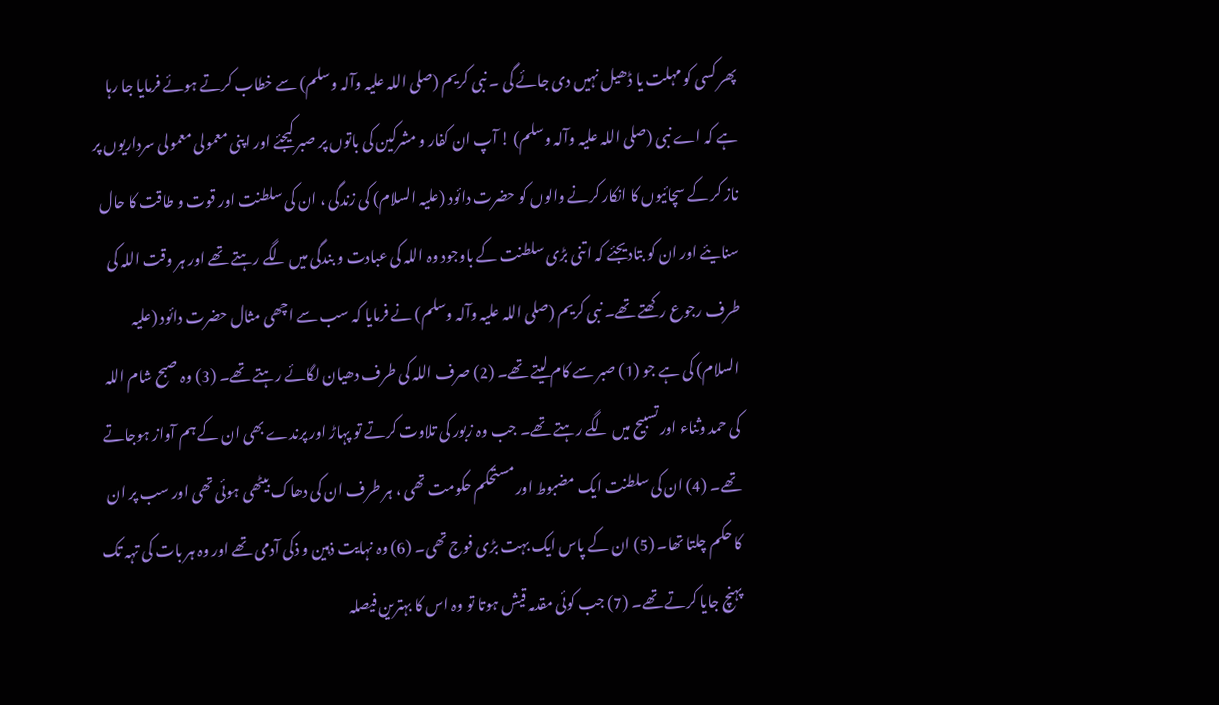پھر کسی کو مہلت یا ڈھیل نہیں دی جائے گی ۔ نبی کریم (صلی اللہ علیہ وآلہ وسلم) سے خطاب کرتے ہوئے فرمایا جا رہا ہے کہ اے نبی (صلی اللہ علیہ وآلہ وسلم) ! آپ ان کفار و مشرکین کی باتوں پر صبر کیجئے اور اپنی معمولی معمولی سرداریوں پر ناز کر کے سچائیوں کا انکار کرنے والوں کو حضرت دائود (علیہ السلام) کی زندگی ، ان کی سلطنت اور قوت و طاقت کا حال سنایئے اور ان کو بتادیجئے کہ اتنی بڑی سلطنت کے باوجود وہ اللہ کی عبادت و بندگی میں لگے رہتے تھے اور ہر وقت اللہ کی طرف رجوع رکھتے تھے۔ نبی کریم (صلی اللہ علیہ وآلہ وسلم) نے فرمایا کہ سب سے اچھی مثال حضرت دائود (علیہ السلام) کی ہے جو (1) صبر سے کام لیتے تھے۔ (2) صرف اللہ کی طرف دھیان لگائے رہتے تھے۔ (3) وہ صبح شام اللہ کی حمد وثناء اور تسبیح میں لگے رہتے تھے۔ جب وہ زبور کی تلاوت کرتے تو پہاڑ اور پرندے بھی ان کے ہم آواز ہوجاتے تھے۔ (4) ان کی سلطنت ایک مضبوط اور مستحکم حکومت تھی ، ہر طرف ان کی دھاک بیٹھی ہوئی تھی اور سب پر ان کا حکم چلتا تھا۔ (5) ان کے پاس ایک بہت بڑی فوج تھی۔ (6) وہ نہایت ذہین و ذکی آدمی تھے اور وہ ہر بات کی تہہ تک پہنچ جایا کرتے تھے۔ (7) جب کوئی مقدمہ قیش ہوتا تو وہ اس کا بہترین فیصلہ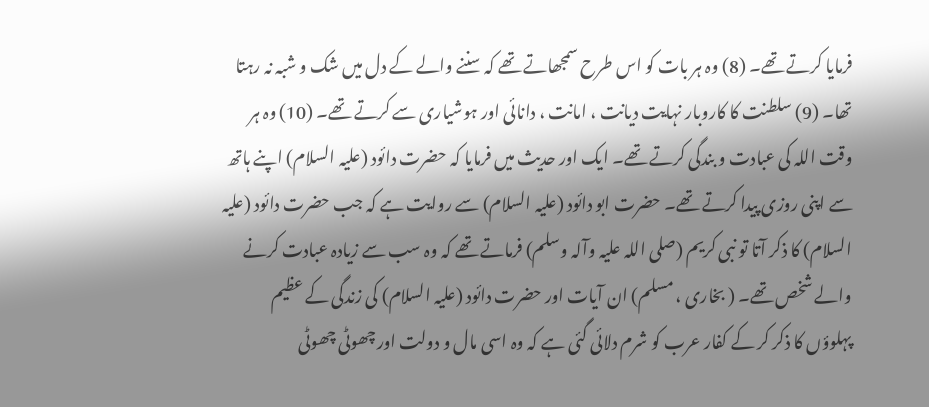فرمایا کرتے تھے۔ (8) وہ ہر بات کو اس طرح سمجھاتے تھے کہ سننے والے کے دل میں شک و شبہ نہ رہتا تھا۔ (9) سلطنت کا کاروبار نہایت دیانت ، امانت ، دانائی اور ہوشیاری سے کرتے تھے۔ (10) وہ ہر وقت اللہ کی عبادت و بندگی کرتے تھے۔ ایک اور حدیث میں فرمایا کہ حضرت دائود (علیہ السلام) اپنے ہاتھ سے اپنی روزی پیدا کرتے تھے۔ حضرت ابو دائود (علیہ السلام) سے روایت ہے کہ جب حضرت دائود (علیہ السلام) کا ذکر آتا تو نبی کریم (صلی اللہ علیہ وآلہ وسلم) فرماتے تھے کہ وہ سب سے زیادہ عبادت کرنے والے شخص تھے۔ ( بخاری ، مسلم) ان آیات اور حضرت دائود (علیہ السلام) کی زندگی کے عظیم پہلوؤں کا ذکر کر کے کفار عرب کو شرم دلائی گئی ہے کہ وہ اسی مال و دولت اور چھوٹی چھوٹی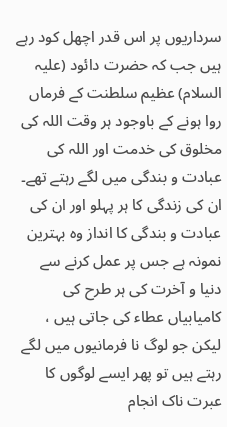سرداریوں پر اس قدر اچھل کود رہے ہیں جب کہ حضرت دائود (علیہ السلام) عظیم سلطنت کے فرماں روا ہونے کے باوجود ہر وقت اللہ کی مخلوق کی خدمت اور اللہ کی عبادت و بندگی میں لگے رہتے تھے۔ ان کی زندگی کا ہر پہلو اور ان کی عبادت و بندگی کا انداز وہ بہترین نمونہ ہے جس پر عمل کرنے سے دنیا و آخرت کی ہر طرح کی کامیابیاں عطاء کی جاتی ہیں ، لیکن جو لوگ نا فرمانیوں میں لگے رہتے ہیں تو پھر ایسے لوگوں کا عبرت ناک انجام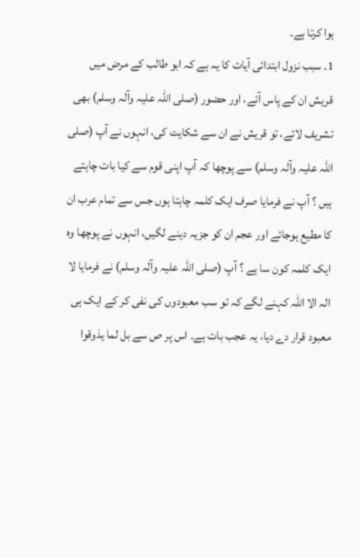ہوا کرتا ہے۔
1۔ سبب نزول ابتدائی آیات کا یہ ہے کہ ابو طالب کے مرض میں قریش ان کے پاس آئے، اور حضور (صلی اللہ علیہ وآلہ وسلم) بھی تشریف لائے، تو قریش نے ان سے شکایت کی، انہوں نے آپ (صلی اللہ علیہ وآلہ وسلم) سے پوچھا کہ آپ اپنی قوم سے کیا بات چاہتے ہیں ؟ آپ نے فرمایا صرف ایک کلمہ چاہتا ہوں جس سے تمام عرب ان کا مطیع ہوجائے اور عجم ان کو جزیہ دینے لگیں، انہوں نے پوچھا وہ ایک کلمہ کون سا ہے ؟ آپ (صلی اللہ علیہ وآلہ وسلم) نے فرمایا لا الہ الا اللہ کہنے لگے کہ تو سب معبودوں کی نفی کر کے ایک ہی معبود قرار دے دیا، یہ عجب بات ہے۔ اس پر ص سے بل لما یذوقوا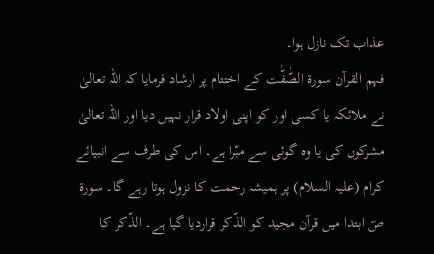عذاب تک نازل ہوا۔
فہم القرآن سورۃ الصّٰفّٰت کے اختتام پر ارشاد فرمایا کہ اللہ تعالیٰ نے ملائکہ یا کسی اور کو اپنی اولاد قرار نہیں دیا اور اللہ تعالیٰ مشرکوں کی یا وہ گوئی سے مبّرا ہے۔ اس کی طرف سے انبیائے کرام (علیہ السلام) پر ہمیشہ رحمت کا نزول ہوتا رہے گا۔ سورة صٓ ابتدا میں قرآن مجید کو الذّکر قراردیا گیا ہے۔ الذّکر کا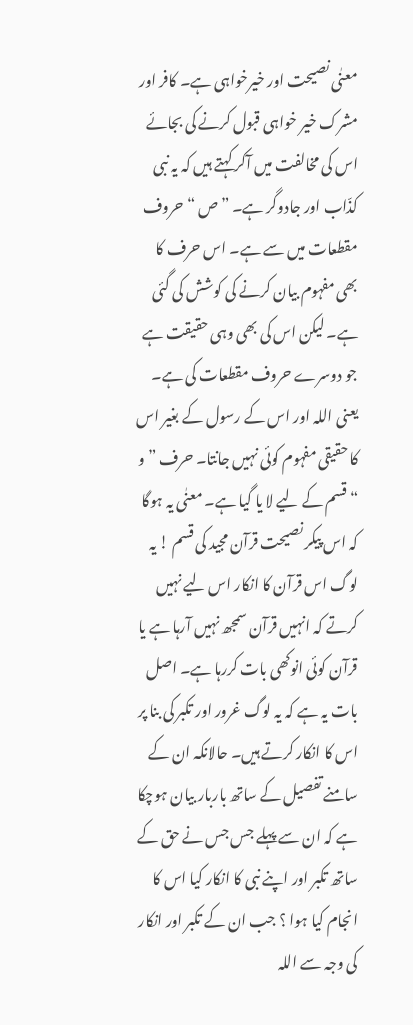معنٰی نصیحت اور خیرخواہی ہے۔ کافر اور مشرک خیر خواہی قبول کرنے کی بجائے اس کی مخالفت میں آکر کہتے ہیں کہ یہ نبی کذّاب اور جادوگر ہے۔ ” ص “ حروف مقطعات میں سے ہے۔ اس حرف کا بھی مفہوم بیان کرنے کی کوشش کی گئی ہے۔ لیکن اس کی بھی وہی حقیقت ہے جو دوسرے حروف مقطعات کی ہے۔ یعنی اللہ اور اس کے رسول کے بغیر اس کا حقیقی مفہوم کوئی نہیں جانتا۔ حرف ” و “ قسم کے لیے لا یا گیا ہے۔ معنٰی یہ ہوگا کہ اس پیکر نصیحت قرآن مجید کی قسم ! یہ لوگ اس قرآن کا انکار اس لیے نہیں کرتے کہ انہیں قرآن سمجھ نہیں آرہا ہے یا قرآن کوئی انوکھی بات کررہا ہے۔ اصل بات یہ ہے کہ یہ لوگ غرور اور تکبر کی بنا پر اس کا انکار کرتے ہیں۔ حالانکہ ان کے سامنے تفصیل کے ساتھ باربار بیان ہوچکا ہے کہ ان سے پہلے جس جس نے حق کے ساتھ تکبر اور اپنے نبی کا انکار کیا اس کا انجام کیا ہوا ؟ جب ان کے تکبر اور انکار کی وجہ سے اللہ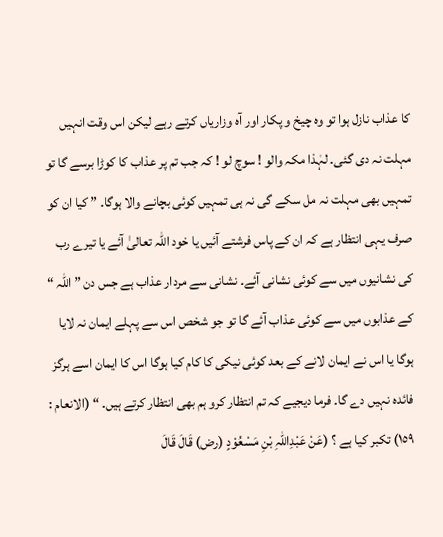کا عذاب نازل ہوا تو وہ چیخ و پکار اور آہ وزاریاں کرتے رہے لیکن اس وقت انہیں مہلت نہ دی گئی۔ لہٰذا مکہ والو ! سوچ لو ! کہ جب تم پر عذاب کا کوڑا برسے گا تو تمہیں بھی مہلت نہ مل سکے گی نہ ہی تمہیں کوئی بچانے والا ہوگا۔ ” کیا ان کو صرف یہی انتظار ہے کہ ان کے پاس فرشتے آئیں یا خود اللہ تعالیٰ آئے یا تیرے رب کی نشانیوں میں سے کوئی نشانی آئے۔ نشانی سے مردار عذاب ہے جس دن ” اللہ “ کے عذابوں میں سے کوئی عذاب آئے گا تو جو شخص اس سے پہلے ایمان نہ لایا ہوگا یا اس نے ایمان لانے کے بعد کوئی نیکی کا کام کیا ہوگا اس کا ایمان اسے ہرگز فائدہ نہیں دے گا۔ فرما دیجیے کہ تم انتظار کرو ہم بھی انتظار کرتے ہیں۔ “ (الانعام : ١٥٩) تکبر کیا ہے ؟ (عَنْ عَبْدِاللّٰہِ بْنِ مَسْعُوْدٍ (رض) قَالَ قَالَ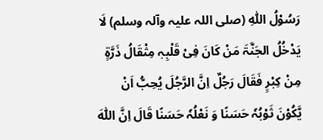رَسُوْلُ اللّٰہِ (صلی اللہ علیہ وآلہ وسلم) لَا یَدْخُلُ الجَنَّۃَ مَنْ کَانَ فِیْ قَلْبِہٖ مِثْقَالُ ذَرَّۃٍ مِنْ کِبْرٍ فَقَالَ رَجُلٌ اِنَّ الرَّجُلَ یُحِبُّ اَنْ یَّکُوْنَ ثَوْبُہٗ حَسَنًا وَ نَعْلُہٗ حَسَنًا قَالَ اِنَّ اللّٰہَ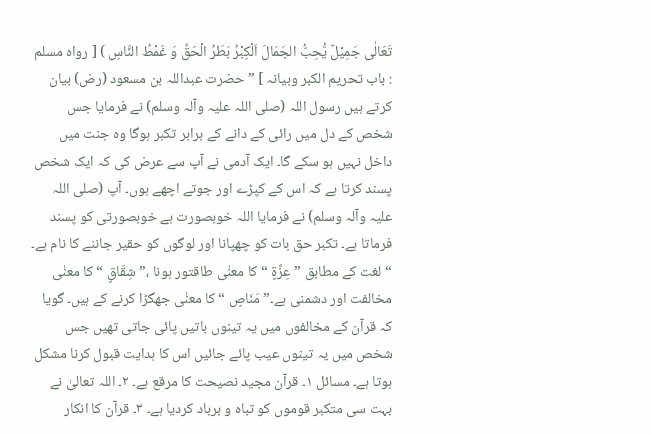تَعَالٰی جَمِیْلٌ یُّحِبُّ الجَمَالَ اَلْکِبْرُ بَطَرُ الْحَقِّ وَ غَمْطُ النَّاسِ ) [ رواہ مسلم : باب تحریم الکبر وبیانہ ] ” حضرت عبداللہ بن مسعود (رض) بیان کرتے ہیں رسول اللہ (صلی اللہ علیہ وآلہ وسلم) نے فرمایا جس شخص کے دل میں رائی کے دانے کے برابر تکبر ہوگا وہ جنت میں داخل نہیں ہو سکے گا۔ ایک آدمی نے آپ سے عرض کی کہ ایک شخص پسند کرتا ہے کہ اس کے کپڑے اور جوتے اچھے ہوں۔ آپ (صلی اللہ علیہ وآلہ وسلم) نے فرمایا اللہ خوبصورت ہے خوبصورتی کو پسند فرماتا ہے۔ تکبر حق بات کو چھپانا اور لوگوں کو حقیر جاننے کا نام ہے۔ “ لغت کے مطابق ” عِزَّۃٍ “ کا معنٰی طاقتور ہونا ،” شِقَاقٍ “ کا معنٰی مخالفت اور دشمنی ہے۔” مَنَاصٍ “ کا معنٰی جھگڑا کرنے کے ہیں۔ گویا کہ قرآن کے مخالفوں میں یہ تینوں باتیں پائی جاتی تھیں جس شخص میں یہ تینوں عیب پائے جائیں اس کا ہدایت قبول کرنا مشکل ہوتا ہے۔ مسائل ١۔ قرآن مجید نصیحت کا مرقع ہے۔ ٢۔ اللہ تعالیٰ نے بہت سی متکبر قوموں کو تباہ و برباد کردیا ہے۔ ٣۔ قرآن کا انکار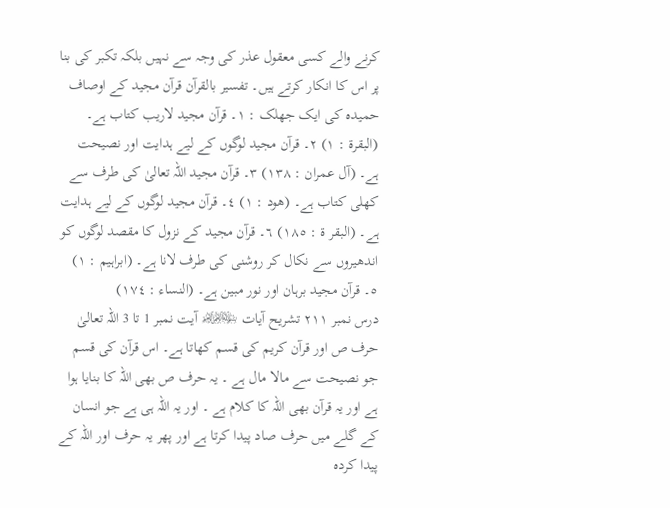کرنے والے کسی معقول عذر کی وجہ سے نہیں بلکہ تکبر کی بنا پر اس کا انکار کرتے ہیں۔ تفسیر بالقرآن قرآن مجید کے اوصاف حمیدہ کی ایک جھلک : ١۔ قرآن مجید لاریب کتاب ہے۔ (البقرۃ : ١) ٢۔ قرآن مجید لوگوں کے لیے ہدایت اور نصیحت ہے۔ (آل عمران : ١٣٨) ٣۔ قرآن مجید اللہ تعالیٰ کی طرف سے کھلی کتاب ہے۔ (ھود : ١) ٤۔ قرآن مجید لوگوں کے لیے ہدایت ہے۔ (البقر ۃ : ١٨٥) ٦۔ قرآن مجید کے نزول کا مقصد لوگوں کو اندھیروں سے نکال کر روشنی کی طرف لانا ہے۔ (ابراہیم : ١) ٥۔ قرآن مجید برہان اور نور مبین ہے۔ (النساء : ١٧٤)
درس نمبر ٢١١ تشریح آیات ﷽ آیت نمبر 1 تا 3 اللہ تعالیٰ حرف ص اور قرآن کریم کی قسم کھاتا ہے۔ اس قرآن کی قسم جو نصیحت سے مالا مال ہے ۔ یہ حرف ص بھی اللہ کا بنایا ہوا ہے اور یہ قرآن بھی اللہ کا کلام ہے ۔ اور یہ اللہ ہی ہے جو انسان کے گلے میں حرف صاد پیدا کرتا ہے اور پھر یہ حرف اور اللہ کے پیدا کردہ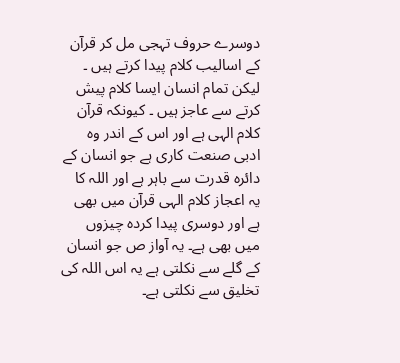دوسرے حروف تہجی مل کر قرآن کے اسالیب کلام پیدا کرتے ہیں ۔ لیکن تمام انسان ایسا کلام پیش کرتے سے عاجز ہیں ۔ کیونکہ قرآن کلام الہی ہے اور اس کے اندر وہ ادبی صنعت کاری ہے جو انسان کے دائرہ قدرت سے باہر ہے اور اللہ کا یہ اعجاز کلام الہی قرآن میں بھی ہے اور دوسری پیدا کردہ چیزوں میں بھی ہے۔ یہ آواز ص جو انسان کے گلے سے نکلتی ہے یہ اس اللہ کی تخلیق سے نکلتی ہے۔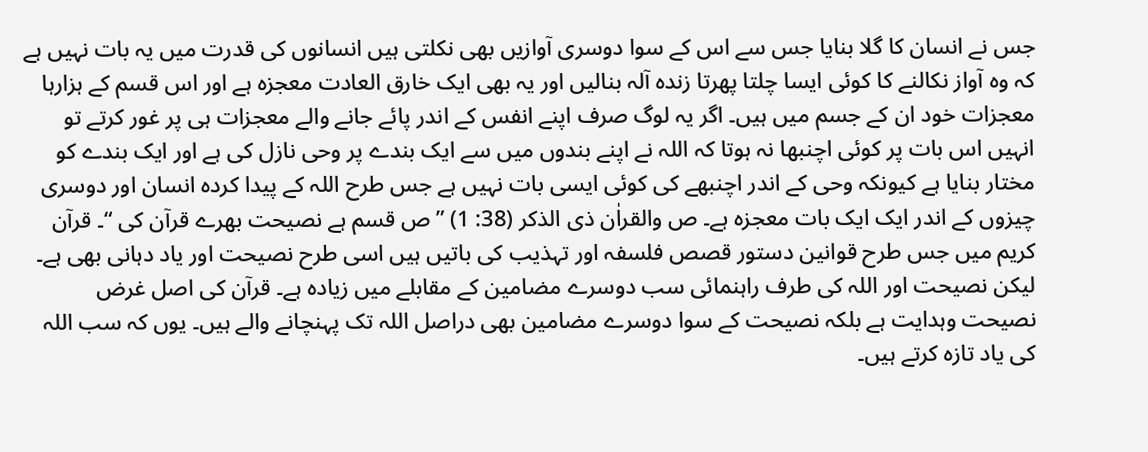جس نے انسان کا گلا بنایا جس سے اس کے سوا دوسری آوازیں بھی نکلتی ہیں انسانوں کی قدرت میں یہ بات نہیں ہے کہ وہ آواز نکالنے کا کوئی ایسا چلتا پھرتا زندہ آلہ بنالیں اور یہ بھی ایک خارق العادت معجزہ ہے اور اس قسم کے ہزارہا معجزات خود ان کے جسم میں ہیں۔ اگر یہ لوگ صرف اپنے انفس کے اندر پائے جانے والے معجزات ہی پر غور کرتے تو انہیں اس بات پر کوئی اچنبھا نہ ہوتا کہ اللہ نے اپنے بندوں میں سے ایک بندے پر وحی نازل کی ہے اور ایک بندے کو مختار بنایا ہے کیونکہ وحی کے اندر اچنبھے کی کوئی ایسی بات نہیں ہے جس طرح اللہ کے پیدا کردہ انسان اور دوسری چیزوں کے اندر ایک ایک بات معجزہ ہے۔ ص والقراٰن ذی الذکر (38: 1) ” ص قسم ہے نصیحت بھرے قرآن کی “۔ قرآن کریم میں جس طرح قوانین دستور قصص فلسفہ اور تہذیب کی باتیں ہیں اسی طرح نصیحت اور یاد دہانی بھی ہے۔ لیکن نصیحت اور اللہ کی طرف راہنمائی سب دوسرے مضامین کے مقابلے میں زیادہ ہے۔ قرآن کی اصل غرض نصیحت وہدایت ہے بلکہ نصیحت کے سوا دوسرے مضامین بھی دراصل اللہ تک پہنچانے والے ہیں۔ یوں کہ سب اللہ کی یاد تازہ کرتے ہیں۔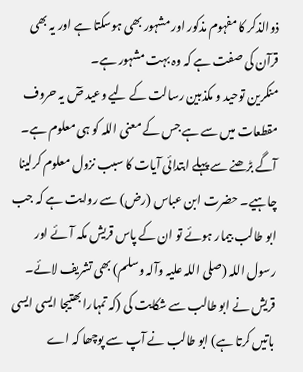ذوالذکر کا مفہوم مذکور اور مشہور بھی ہوسکتا ہے اور یہ بھی قرآن کی صفت ہے کہ وہ بہت مشہور ہے۔
منکرین توحید و مکذبین رسالت کے لیے وعید صٓ یہ حروف مقطعات میں سے ہے جس کے معنی اللہ کو ہی معلوم ہے۔ آگے بڑھنے سے پہلے ابتدائی آیات کا سبب نزول معلوم کرلینا چاہیے۔ حضرت ابن عباس (رض) سے روایت ہے کہ جب ابو طالب بیمار ہوئے تو ان کے پاس قریش مکہ آئے اور رسول اللہ (صلی اللہ علیہ وآلہ وسلم) بھی تشریف لائے۔ قریش نے ابو طالب سے شکایت کی (کہ تمہارا بھتیجا ایسی ایسی باتیں کرتا ہے) ابو طالب نے آپ سے پوچھا کہ اے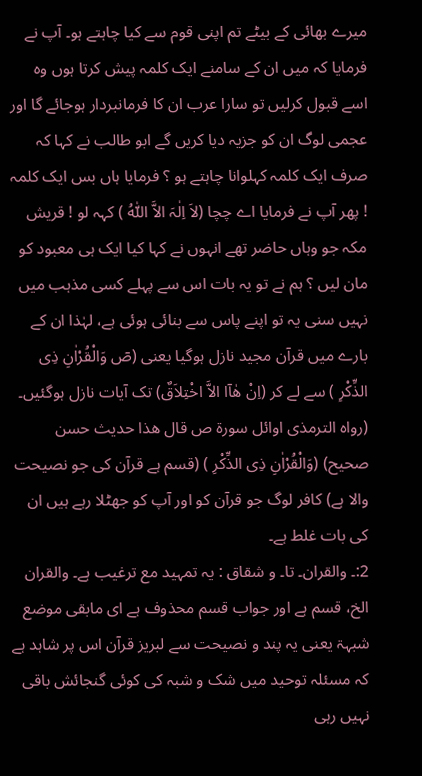میرے بھائی کے بیٹے تم اپنی قوم سے کیا چاہتے ہو۔ آپ نے فرمایا کہ میں ان کے سامنے ایک کلمہ پیش کرتا ہوں وہ اسے قبول کرلیں تو سارا عرب ان کا فرمانبردار ہوجائے گا اور عجمی لوگ ان کو جزیہ دیا کریں گے ابو طالب نے کہا کہ صرف ایک کلمہ کہلوانا چاہتے ہو ؟ فرمایا ہاں بس ایک کلمہ ! پھر آپ نے فرمایا اے چچا (لاَ اِلٰہَ الاَّ اللّٰہُ ) کہہ لو ! قریش مکہ جو وہاں حاضر تھے انہوں نے کہا کیا ایک ہی معبود کو مان لیں ؟ ہم نے تو یہ بات اس سے پہلے کسی مذہب میں نہیں سنی یہ تو اپنے پاس سے بنائی ہوئی ہے، لہٰذا ان کے بارے میں قرآن مجید نازل ہوگیا یعنی (صٓ وَالْقُرْاٰنِ ذِی الذِّکْرِ ) سے لے کر (اِنْ ھٰآا الاَّ اخْتِلاَقٌ) تک آیات نازل ہوگئیں۔ (رواہ الترمذی اوائل سورة ص قال ھذا حدیث حسن صحیح) (وَالْقُرْاٰنِ ذِی الذِّکْرِ ) (قسم ہے قرآن کی جو نصیحت والا ہے) کافر لوگ جو قرآن کو اور آپ کو جھٹلا رہے ہیں ان کی بات غلط ہے۔
2:۔ والقران۔ تا۔ و شقاق : یہ تمہید مع ترغیب ہے۔ والقران الخ، قسم ہے اور جواب قسم محذوف ہے ای مابقی موضع شبہۃ یعنی یہ پند و نصیحت سے لبریز قرآن اس پر شاہد ہے کہ مسئلہ توحید میں شک و شبہ کی کوئی گنجائش باقی نہیں رہی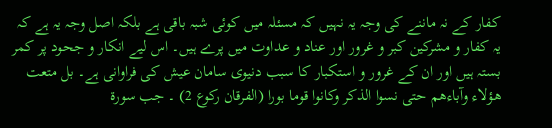کفار کے نہ ماننے کی وجہ یہ نہیں کہ مسئلہ میں کوئی شبہ باقی ہے بلکہ اصل وجہ یہ ہے کہ یہ کفار و مشرکین کبر و غرور اور عناد و عداوت میں پرے ہیں۔ اس لیے انکار و جحود پر کمر بستہ ہیں اور ان کے غرور و استکبار کا سبب دنیوی سامان عیش کی فراوانی ہے۔ بل متعت ھؤلاء وآباءھم حتی نسوا الذکر وکانوا قوما بورا (الفرقان رکوع 2) ۔ جب سورة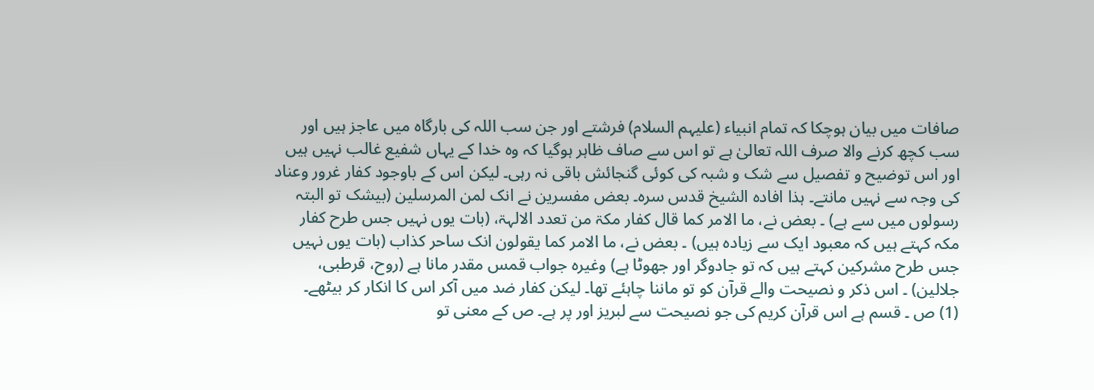صافات میں بیان ہوچکا کہ تمام انبیاء (علیہم السلام) فرشتے اور جن سب اللہ کی بارگاہ میں عاجز ہیں اور سب کچھ کرنے والا صرف اللہ تعالیٰ ہے تو اس سے صاف ظاہر ہوگیا کہ وہ خدا کے یہاں شفیع غالب نہیں ہیں اور اس توضیح و تفصیل سے شک و شبہ کی کوئی گنجائش باقی نہ رہی۔ لیکن اس کے باوجود کفار غرور وعناد کی وجہ سے نہیں مانتے۔ ہذا افادہ الشیخ قدس سرہ۔ بعض مفسرین نے انک لمن المرسلین (بیشک تو البتہ رسولوں میں سے ہے) ۔ بعض نے، ما الامر کما قال کفار مکۃ من تعدد الالہۃ، (بات یوں نہیں جس طرح کفار مکہ کہتے ہیں کہ معبود ایک سے زیادہ ہیں) ۔ بعض نے، ما الامر کما یقولون انک ساحر کذاب (بات یوں نہیں جس طرح مشرکین کہتے ہیں کہ تو جادوگر اور جھوٹا ہے) وغیرہ جواب قمس مقدر مانا ہے (روح، قرطبی، جلالین) ۔ اس ذکر و نصیحت والے قرآن کو تو ماننا چاہئے تھا۔ لیکن کفار ضد میں آکر اس کا انکار کر بیٹھے۔
(1) ص ۔ قسم ہے اس قرآن کریم کی جو نصیحت سے لبریز اور پر ہے۔ ص کے معنی تو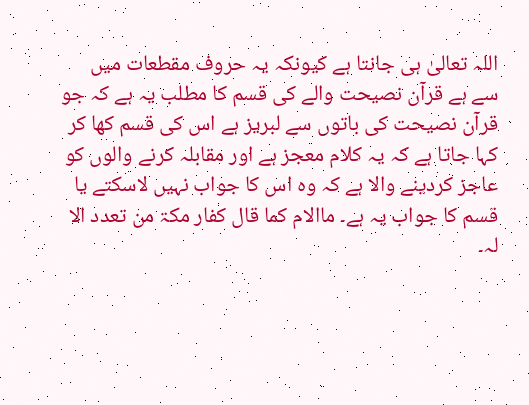اللہ تعالیٰ ہی جانتا ہے کیونکہ یہ حروف مقطعات میں سے ہے قرآن نصیحت والے کی قسم کا مطلب یہ ہے کہ جو قرآن نصیحت کی باتوں سے لبریز ہے اس کی قسم کھا کر کہا جاتا ہے کہ یہ کلام معجز ہے اور مقابلہ کرنے والوں کو عاجز کردینے والا ہے کہ وہ اس کا جواب نہیں لاسکتے یا قسم کا جواب یہ ہے۔ ماالام کما قال کفار مکۃ من تعدد الا لہ۔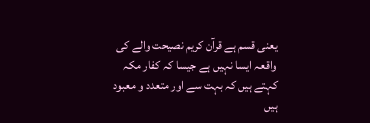یعنی قسم ہے قرآن کریم نصیحت والے کی واقعہ ایسا نہیں ہے جیسا کہ کفار مکہ کہتے ہیں کہ بہت سے اور متعدد و معبود ہیں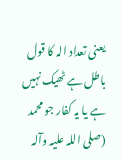یعنی تعداد الہ کا قول باطل ہے ٹھیک نہیں ہے یا یہ کفار جو محمد (صلی اللہ علیہ وآلہ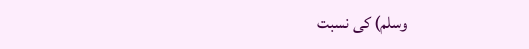وسلم) کی نسبت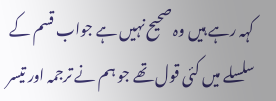کہہ رہے ہیں وہ صحیح نہیں ہے جواب قسم کے سلسلے میں کئی قول تھے جو ہم نے ترجمہ اور تیسر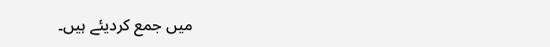میں جمع کردیئے ہیں۔